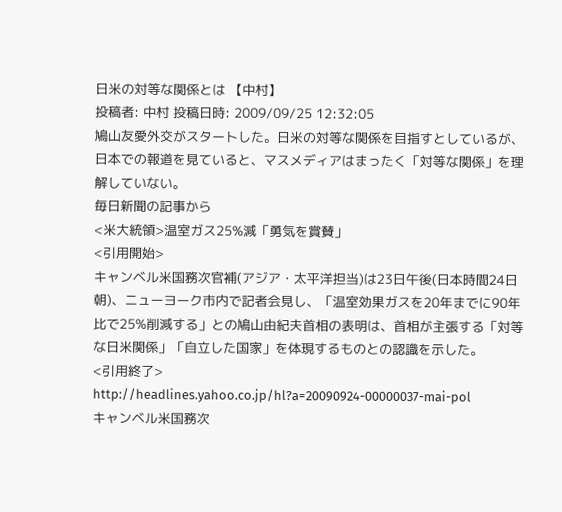日米の対等な関係とは 【中村】
投稿者: 中村 投稿日時: 2009/09/25 12:32:05
鳩山友愛外交がスタートした。日米の対等な関係を目指すとしているが、日本での報道を見ていると、マスメディアはまったく「対等な関係」を理解していない。
毎日新聞の記事から
<米大統領>温室ガス25%減「勇気を賞賛」
<引用開始>
キャンベル米国務次官補(アジア・太平洋担当)は23日午後(日本時間24日朝)、ニューヨーク市内で記者会見し、「温室効果ガスを20年までに90年比で25%削減する」との鳩山由紀夫首相の表明は、首相が主張する「対等な日米関係」「自立した国家」を体現するものとの認識を示した。
<引用終了>
http://headlines.yahoo.co.jp/hl?a=20090924-00000037-mai-pol
キャンベル米国務次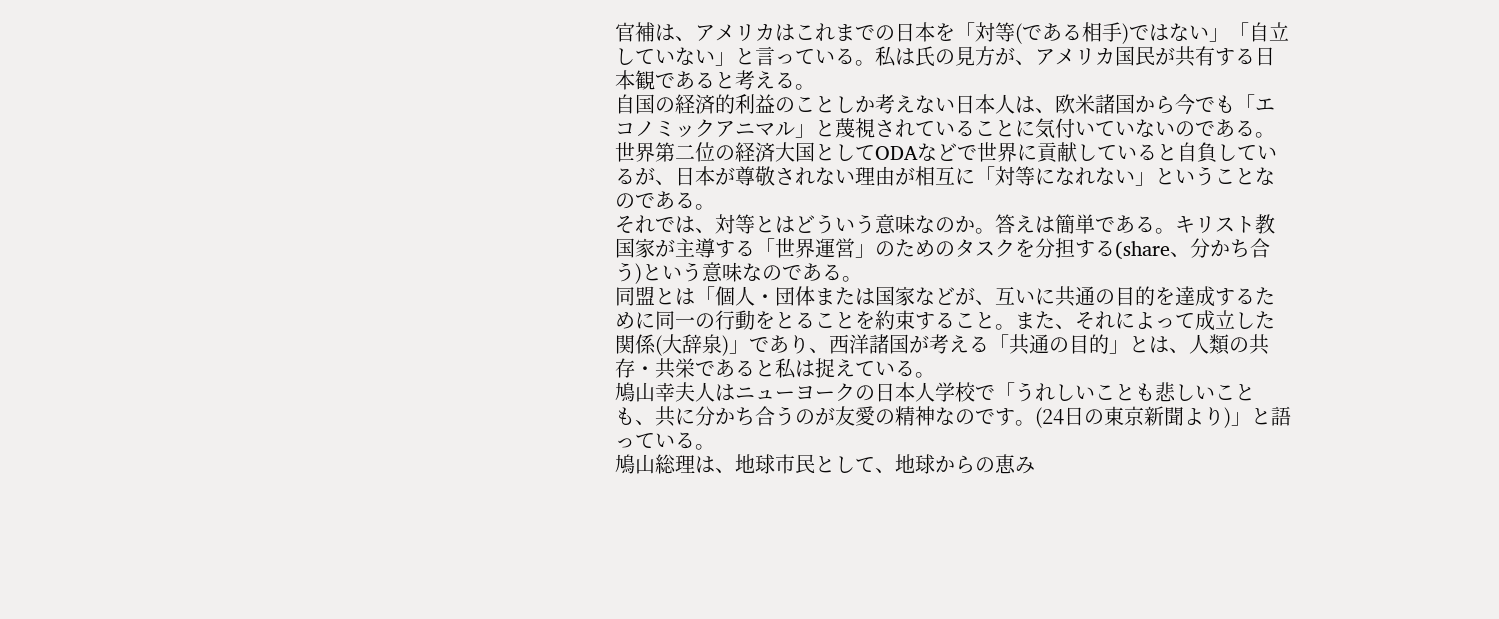官補は、アメリカはこれまでの日本を「対等(である相手)ではない」「自立していない」と言っている。私は氏の見方が、アメリカ国民が共有する日本観であると考える。
自国の経済的利益のことしか考えない日本人は、欧米諸国から今でも「エコノミックアニマル」と蔑視されていることに気付いていないのである。世界第二位の経済大国としてODAなどで世界に貢献していると自負しているが、日本が尊敬されない理由が相互に「対等になれない」ということなのである。
それでは、対等とはどういう意味なのか。答えは簡単である。キリスト教国家が主導する「世界運営」のためのタスクを分担する(share、分かち合う)という意味なのである。
同盟とは「個人・団体または国家などが、互いに共通の目的を達成するために同一の行動をとることを約束すること。また、それによって成立した関係(大辞泉)」であり、西洋諸国が考える「共通の目的」とは、人類の共存・共栄であると私は捉えている。
鳩山幸夫人はニューヨークの日本人学校で「うれしいことも悲しいことも、共に分かち合うのが友愛の精神なのです。(24日の東京新聞より)」と語っている。
鳩山総理は、地球市民として、地球からの恵み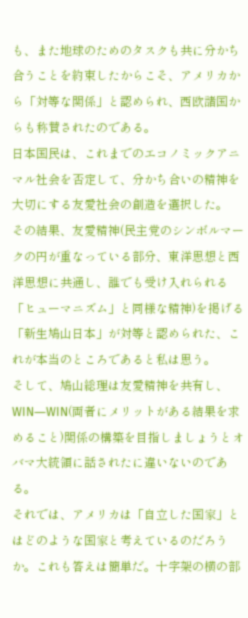も、また地球のためのタスクも共に分かち合うことを約束したからこそ、アメリカから「対等な関係」と認められ、西欧諸国からも称賛されたのである。
日本国民は、これまでのエコノミックアニマル社会を否定して、分かち合いの精神を大切にする友愛社会の創造を選択した。
その結果、友愛精神(民主党のシンボルマークの円が重なっている部分、東洋思想と西洋思想に共通し、誰でも受け入れられる「ヒューマニズム」と同様な精神)を掲げる「新生鳩山日本」が対等と認められた、これが本当のところであると私は思う。
そして、鳩山総理は友愛精神を共有し、WIN―WIN(両者にメリットがある結果を求めること)関係の構築を目指しましょうとオバマ大統領に話されたに違いないのである。
それでは、アメリカは「自立した国家」とはどのような国家と考えているのだろうか。これも答えは簡単だ。十字架の横の部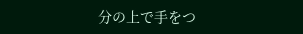分の上で手をつ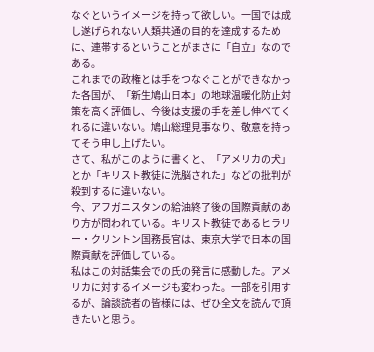なぐというイメージを持って欲しい。一国では成し遂げられない人類共通の目的を達成するために、連帯するということがまさに「自立」なのである。
これまでの政権とは手をつなぐことができなかった各国が、「新生鳩山日本」の地球温暖化防止対策を高く評価し、今後は支援の手を差し伸べてくれるに違いない。鳩山総理見事なり、敬意を持ってそう申し上げたい。
さて、私がこのように書くと、「アメリカの犬」とか「キリスト教徒に洗脳された」などの批判が殺到するに違いない。
今、アフガニスタンの給油終了後の国際貢献のあり方が問われている。キリスト教徒であるヒラリー・クリントン国務長官は、東京大学で日本の国際貢献を評価している。
私はこの対話集会での氏の発言に感動した。アメリカに対するイメージも変わった。一部を引用するが、論談読者の皆様には、ぜひ全文を読んで頂きたいと思う。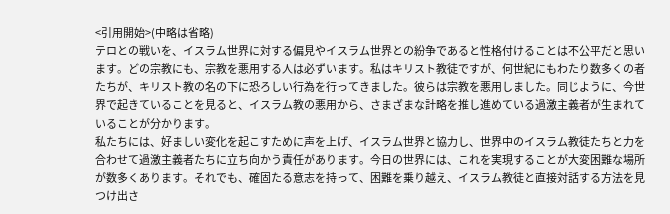<引用開始>(中略は省略)
テロとの戦いを、イスラム世界に対する偏見やイスラム世界との紛争であると性格付けることは不公平だと思います。どの宗教にも、宗教を悪用する人は必ずいます。私はキリスト教徒ですが、何世紀にもわたり数多くの者たちが、キリスト教の名の下に恐ろしい行為を行ってきました。彼らは宗教を悪用しました。同じように、今世界で起きていることを見ると、イスラム教の悪用から、さまざまな計略を推し進めている過激主義者が生まれていることが分かります。
私たちには、好ましい変化を起こすために声を上げ、イスラム世界と協力し、世界中のイスラム教徒たちと力を合わせて過激主義者たちに立ち向かう責任があります。今日の世界には、これを実現することが大変困難な場所が数多くあります。それでも、確固たる意志を持って、困難を乗り越え、イスラム教徒と直接対話する方法を見つけ出さ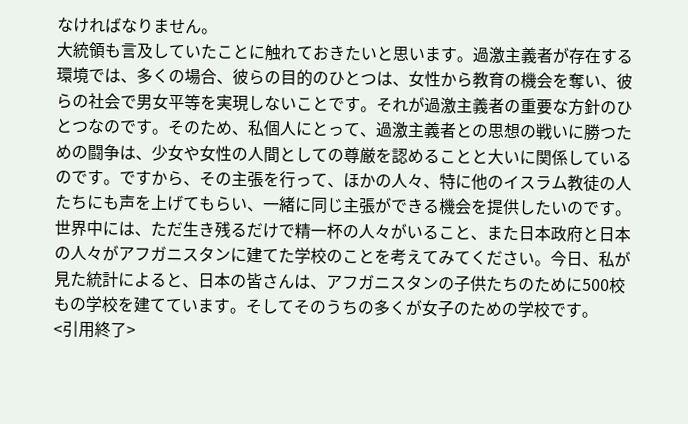なければなりません。
大統領も言及していたことに触れておきたいと思います。過激主義者が存在する環境では、多くの場合、彼らの目的のひとつは、女性から教育の機会を奪い、彼らの社会で男女平等を実現しないことです。それが過激主義者の重要な方針のひとつなのです。そのため、私個人にとって、過激主義者との思想の戦いに勝つための闘争は、少女や女性の人間としての尊厳を認めることと大いに関係しているのです。ですから、その主張を行って、ほかの人々、特に他のイスラム教徒の人たちにも声を上げてもらい、一緒に同じ主張ができる機会を提供したいのです。
世界中には、ただ生き残るだけで精一杯の人々がいること、また日本政府と日本の人々がアフガニスタンに建てた学校のことを考えてみてください。今日、私が見た統計によると、日本の皆さんは、アフガニスタンの子供たちのために500校もの学校を建てています。そしてそのうちの多くが女子のための学校です。
<引用終了>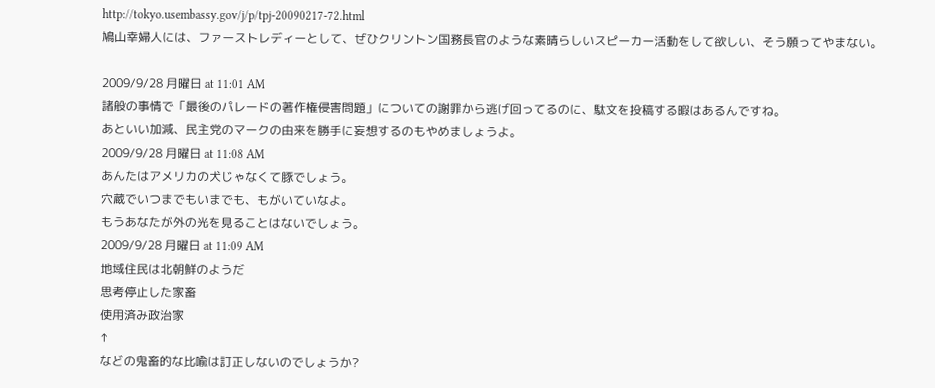http://tokyo.usembassy.gov/j/p/tpj-20090217-72.html
鳩山幸婦人には、ファーストレディーとして、ぜひクリントン国務長官のような素晴らしいスピーカー活動をして欲しい、そう願ってやまない。

2009/9/28 月曜日 at 11:01 AM
諸般の事情で「最後のパレードの著作権侵害問題」についての謝罪から逃げ回ってるのに、駄文を投稿する暇はあるんですね。
あといい加減、民主党のマークの由来を勝手に妄想するのもやめましょうよ。
2009/9/28 月曜日 at 11:08 AM
あんたはアメリカの犬じゃなくて豚でしょう。
穴蔵でいつまでもいまでも、もがいていなよ。
もうあなたが外の光を見ることはないでしょう。
2009/9/28 月曜日 at 11:09 AM
地域住民は北朝鮮のようだ
思考停止した家畜
使用済み政治家
↑
などの鬼畜的な比喩は訂正しないのでしょうか?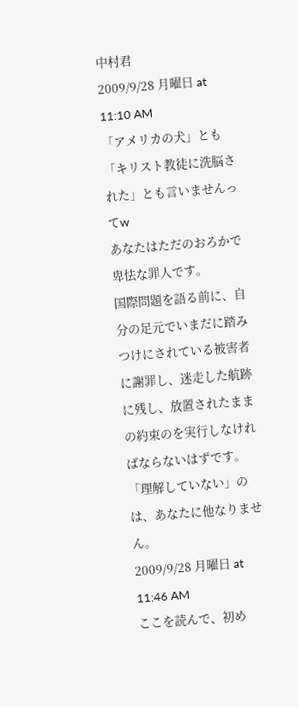中村君
2009/9/28 月曜日 at 11:10 AM
「アメリカの犬」とも「キリスト教徒に洗脳された」とも言いませんってw
あなたはただのおろかで卑怯な罪人です。
国際問題を語る前に、自分の足元でいまだに踏みつけにされている被害者に謝罪し、迷走した航跡に残し、放置されたままの約束のを実行しなければならないはずです。
「理解していない」のは、あなたに他なりません。
2009/9/28 月曜日 at 11:46 AM
ここを読んで、初め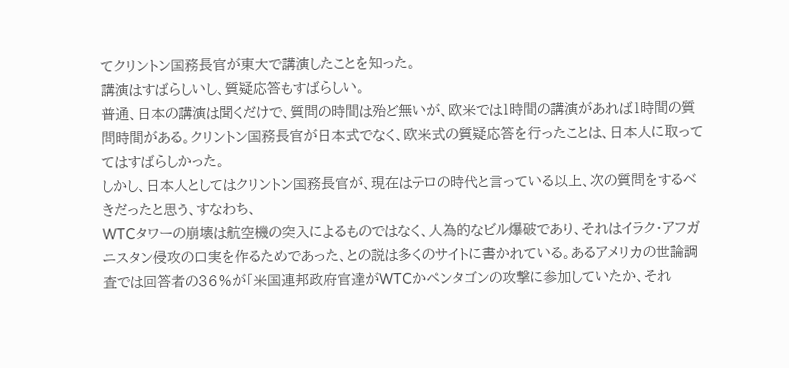てクリントン国務長官が東大で講演したことを知った。
講演はすばらしいし、質疑応答もすばらしい。
普通、日本の講演は聞くだけで、質問の時間は殆ど無いが、欧米では1時間の講演があれば1時間の質問時間がある。クリントン国務長官が日本式でなく、欧米式の質疑応答を行ったことは、日本人に取っててはすばらしかった。
しかし、日本人としてはクリントン国務長官が、現在はテロの時代と言っている以上、次の質問をするべきだったと思う、すなわち、
WTCタワーの崩壊は航空機の突入によるものではなく、人為的なビル爆破であり、それはイラク・アフガニスタン侵攻の口実を作るためであった、との説は多くのサイトに書かれている。あるアメリカの世論調査では回答者の36%が「米国連邦政府官達がWTCかペンタゴンの攻撃に参加していたか、それ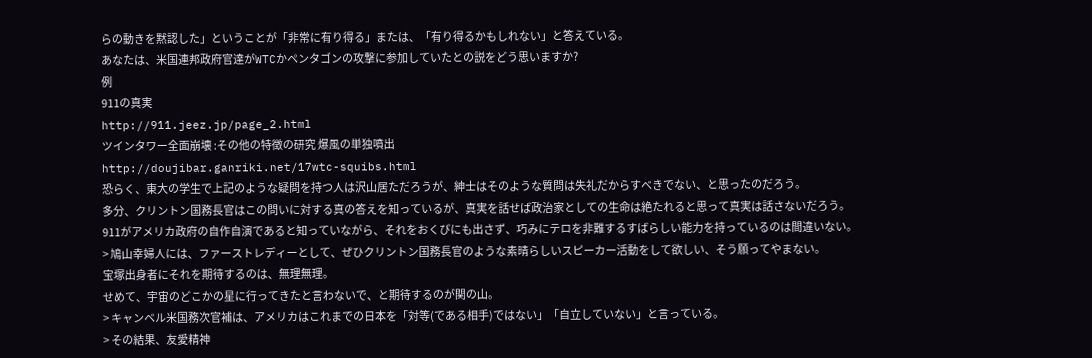らの動きを黙認した」ということが「非常に有り得る」または、「有り得るかもしれない」と答えている。
あなたは、米国連邦政府官達がWTCかペンタゴンの攻撃に参加していたとの説をどう思いますか?
例
911の真実
http://911.jeez.jp/page_2.html
ツインタワー全面崩壊 :その他の特徴の研究 爆風の単独噴出
http://doujibar.ganriki.net/17wtc-squibs.html
恐らく、東大の学生で上記のような疑問を持つ人は沢山居ただろうが、紳士はそのような質問は失礼だからすべきでない、と思ったのだろう。
多分、クリントン国務長官はこの問いに対する真の答えを知っているが、真実を話せば政治家としての生命は絶たれると思って真実は話さないだろう。
911がアメリカ政府の自作自演であると知っていながら、それをおくびにも出さず、巧みにテロを非難するすばらしい能力を持っているのは間違いない。
> 鳩山幸婦人には、ファーストレディーとして、ぜひクリントン国務長官のような素晴らしいスピーカー活動をして欲しい、そう願ってやまない。
宝塚出身者にそれを期待するのは、無理無理。
せめて、宇宙のどこかの星に行ってきたと言わないで、と期待するのが関の山。
> キャンベル米国務次官補は、アメリカはこれまでの日本を「対等(である相手)ではない」「自立していない」と言っている。
> その結果、友愛精神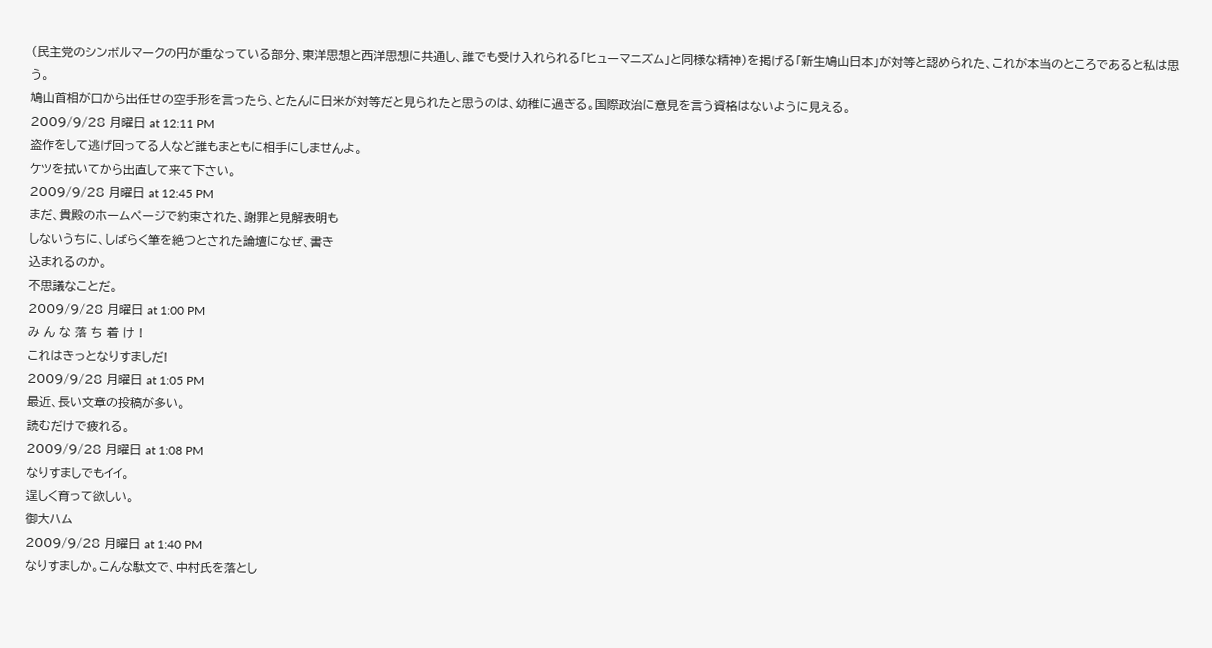(民主党のシンボルマークの円が重なっている部分、東洋思想と西洋思想に共通し、誰でも受け入れられる「ヒューマニズム」と同様な精神)を掲げる「新生鳩山日本」が対等と認められた、これが本当のところであると私は思う。
鳩山首相が口から出任せの空手形を言ったら、とたんに日米が対等だと見られたと思うのは、幼稚に過ぎる。国際政治に意見を言う資格はないように見える。
2009/9/28 月曜日 at 12:11 PM
盗作をして逃げ回ってる人など誰もまともに相手にしませんよ。
ケツを拭いてから出直して来て下さい。
2009/9/28 月曜日 at 12:45 PM
まだ、貴殿のホームページで約束された、謝罪と見解表明も
しないうちに、しばらく筆を絶つとされた論壇になぜ、書き
込まれるのか。
不思議なことだ。
2009/9/28 月曜日 at 1:00 PM
み ん な 落 ち 着 け !
これはきっとなりすましだ!
2009/9/28 月曜日 at 1:05 PM
最近、長い文章の投稿が多い。
読むだけで疲れる。
2009/9/28 月曜日 at 1:08 PM
なりすましでもイイ。
逞しく育って欲しい。
御大ハム
2009/9/28 月曜日 at 1:40 PM
なりすましか。こんな駄文で、中村氏を落とし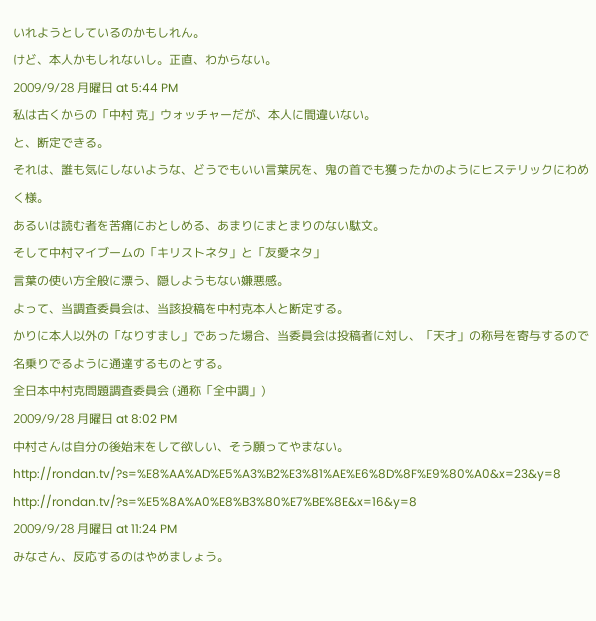いれようとしているのかもしれん。
けど、本人かもしれないし。正直、わからない。
2009/9/28 月曜日 at 5:44 PM
私は古くからの「中村 克」ウォッチャーだが、本人に間違いない。
と、断定できる。
それは、誰も気にしないような、どうでもいい言葉尻を、鬼の首でも獲ったかのようにヒステリックにわめく様。
あるいは読む者を苦痛におとしめる、あまりにまとまりのない駄文。
そして中村マイブームの「キリストネタ」と「友愛ネタ」
言葉の使い方全般に漂う、隠しようもない嫌悪感。
よって、当調査委員会は、当該投稿を中村克本人と断定する。
かりに本人以外の「なりすまし」であった場合、当委員会は投稿者に対し、「天才」の称号を寄与するので名乗りでるように通達するものとする。
全日本中村克問題調査委員会 (通称「全中調」)
2009/9/28 月曜日 at 8:02 PM
中村さんは自分の後始末をして欲しい、そう願ってやまない。
http://rondan.tv/?s=%E8%AA%AD%E5%A3%B2%E3%81%AE%E6%8D%8F%E9%80%A0&x=23&y=8
http://rondan.tv/?s=%E5%8A%A0%E8%B3%80%E7%BE%8E&x=16&y=8
2009/9/28 月曜日 at 11:24 PM
みなさん、反応するのはやめましょう。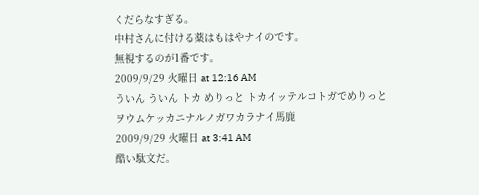くだらなすぎる。
中村さんに付ける薬はもはやナイのです。
無視するのが1番です。
2009/9/29 火曜日 at 12:16 AM
ういん ういん トカ めりっと トカイッテルコトガでめりっとヲウムケッカニナルノガワカラナイ馬鹿
2009/9/29 火曜日 at 3:41 AM
酷い駄文だ。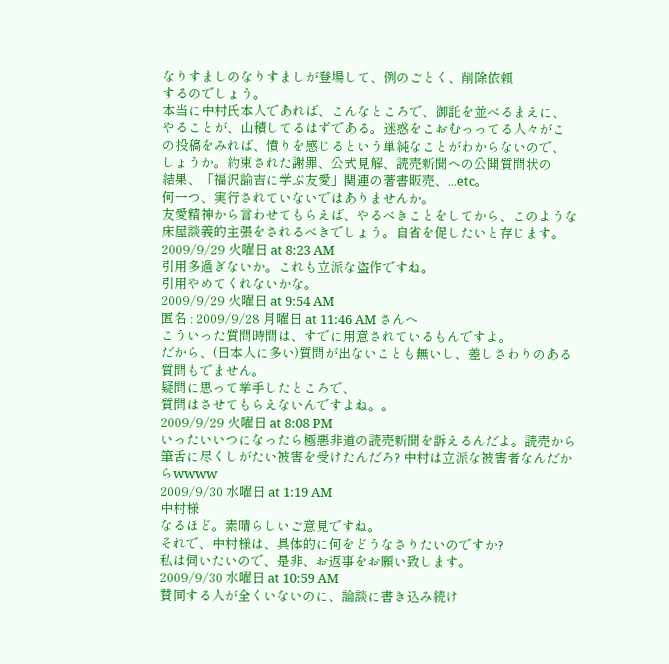なりすましのなりすましが登場して、例のごとく、削除依頼
するのでしょう。
本当に中村氏本人であれば、こんなところで、御託を並べるまえに、
やることが、山積してるはずである。迷惑をこおむっってる人々がこ
の投稿をみれば、憤りを感じるという単純なことがわからないので、
しょうか。約束された謝罪、公式見解、読売新聞への公開質問状の
結果、「福沢諭吉に学ぶ友愛」関連の著書販売、...etc。
何一つ、実行されていないではありませんか。
友愛精神から言わせてもらえば、やるべきことをしてから、このような
床屋談義的主張をされるべきでしょう。自省を促したいと存じます。
2009/9/29 火曜日 at 8:23 AM
引用多過ぎないか。これも立派な盗作ですね。
引用やめてくれないかな。
2009/9/29 火曜日 at 9:54 AM
匿名 : 2009/9/28 月曜日 at 11:46 AM さんへ
こういった質問時間は、すでに用意されているもんですよ。
だから、(日本人に多い)質問が出ないことも無いし、差しさわりのある質問もでません。
疑問に思って挙手したところで、
質問はさせてもらえないんですよね。。
2009/9/29 火曜日 at 8:08 PM
いったいいつになったら極悪非道の読売新聞を訴えるんだよ。読売から筆舌に尽くしがたい被害を受けたんだろ? 中村は立派な被害者なんだからwwww
2009/9/30 水曜日 at 1:19 AM
中村様
なるほど。素晴らしいご意見ですね。
それで、中村様は、具体的に何をどうなさりたいのですか?
私は伺いたいので、是非、お返事をお願い致します。
2009/9/30 水曜日 at 10:59 AM
賛同する人が全くいないのに、論談に書き込み続け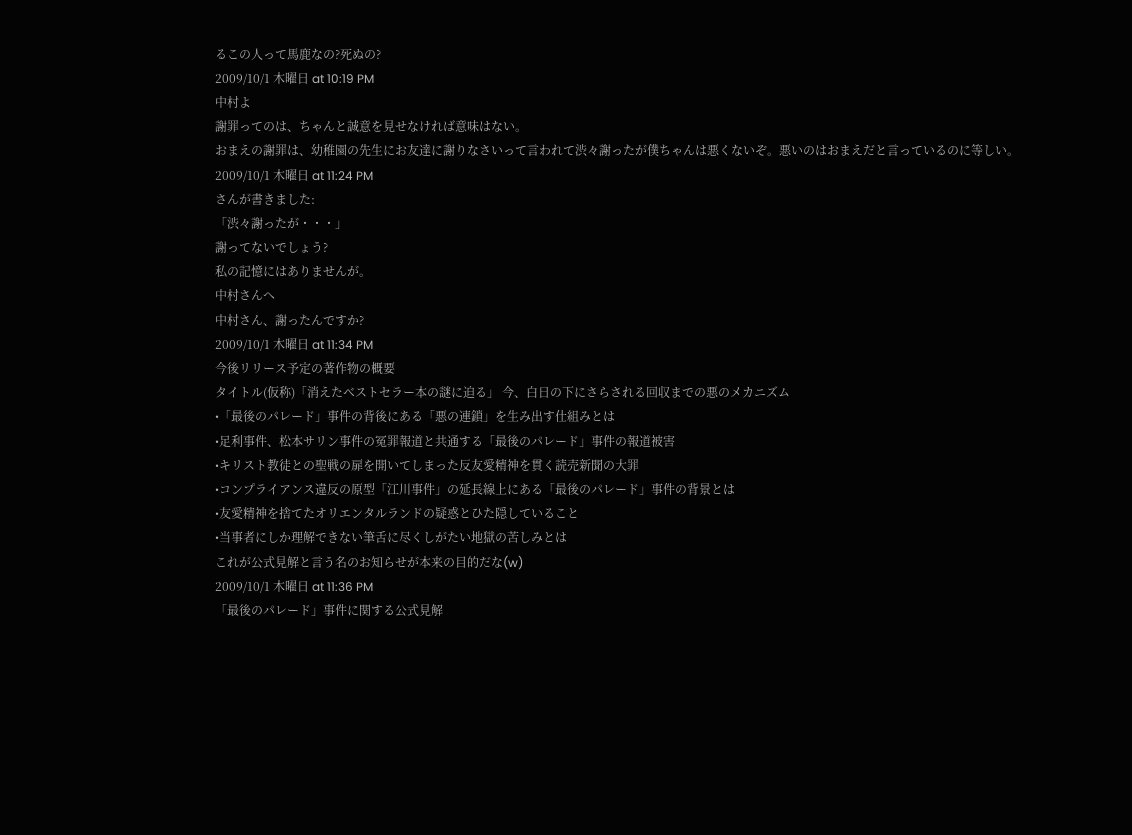るこの人って馬鹿なの?死ぬの?
2009/10/1 木曜日 at 10:19 PM
中村よ
謝罪ってのは、ちゃんと誠意を見せなければ意味はない。
おまえの謝罪は、幼稚園の先生にお友達に謝りなさいって言われて渋々謝ったが僕ちゃんは悪くないぞ。悪いのはおまえだと言っているのに等しい。
2009/10/1 木曜日 at 11:24 PM
さんが書きました:
「渋々謝ったが・・・」
謝ってないでしょう?
私の記憶にはありませんが。
中村さんへ
中村さん、謝ったんですか?
2009/10/1 木曜日 at 11:34 PM
今後リリース予定の著作物の概要
タイトル(仮称)「消えたベストセラー本の謎に迫る」 今、白日の下にさらされる回収までの悪のメカニズム
•「最後のパレード」事件の背後にある「悪の連鎖」を生み出す仕組みとは
•足利事件、松本サリン事件の冤罪報道と共通する「最後のパレード」事件の報道被害
•キリスト教徒との聖戦の扉を開いてしまった反友愛精神を貫く読売新聞の大罪
•コンプライアンス違反の原型「江川事件」の延長線上にある「最後のパレード」事件の背景とは
•友愛精神を捨てたオリエンタルランドの疑惑とひた隠していること
•当事者にしか理解できない筆舌に尽くしがたい地獄の苦しみとは
これが公式見解と言う名のお知らせが本来の目的だな(w)
2009/10/1 木曜日 at 11:36 PM
「最後のパレード」事件に関する公式見解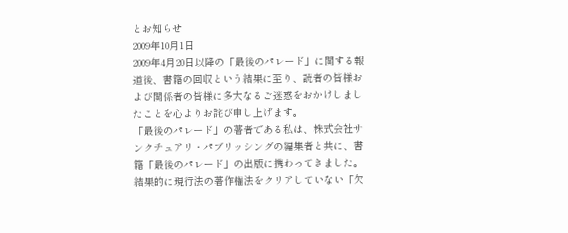とお知らせ
2009年10月1日
2009年4月20日以降の「最後のパレード」に関する報道後、書籍の回収という結果に至り、読者の皆様および関係者の皆様に多大なるご迷惑をおかけしましたことを心よりお詫び申し上げます。
「最後のパレード」の著者である私は、株式会社サンクチュアリ・パブリッシングの編集者と共に、書籍「最後のパレード」の出版に携わってきました。結果的に現行法の著作権法をクリアしていない「欠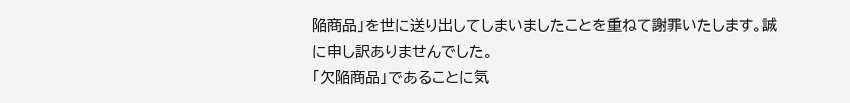陥商品」を世に送り出してしまいましたことを重ねて謝罪いたします。誠に申し訳ありませんでした。
「欠陥商品」であることに気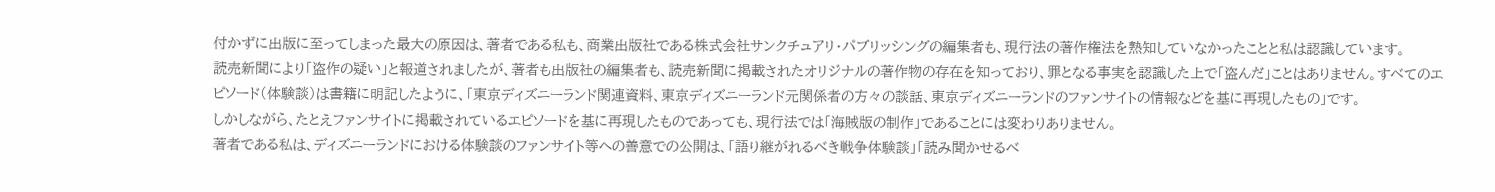付かずに出版に至ってしまった最大の原因は、著者である私も、商業出版社である株式会社サンクチュアリ・パブリッシングの編集者も、現行法の著作権法を熟知していなかったことと私は認識しています。
読売新聞により「盗作の疑い」と報道されましたが、著者も出版社の編集者も、読売新聞に掲載されたオリジナルの著作物の存在を知っており、罪となる事実を認識した上で「盗んだ」ことはありません。すべてのエピソード(体験談)は書籍に明記したように、「東京ディズニーランド関連資料、東京ディズニーランド元関係者の方々の談話、東京ディズニーランドのファンサイトの情報などを基に再現したもの」です。
しかしながら、たとえファンサイトに掲載されているエピソードを基に再現したものであっても、現行法では「海賊版の制作」であることには変わりありません。
著者である私は、ディズニーランドにおける体験談のファンサイト等への善意での公開は、「語り継がれるべき戦争体験談」「読み聞かせるべ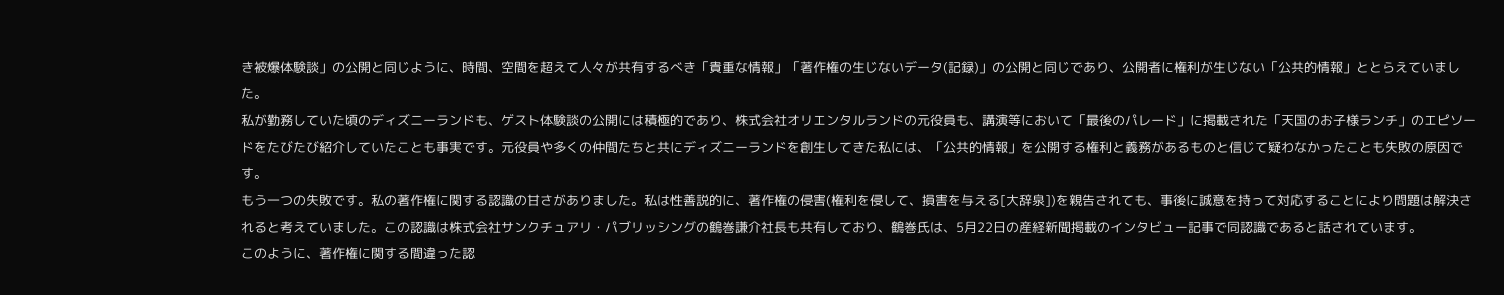き被爆体験談」の公開と同じように、時間、空間を超えて人々が共有するべき「貴重な情報」「著作権の生じないデータ(記録)」の公開と同じであり、公開者に権利が生じない「公共的情報」ととらえていました。
私が勤務していた頃のディズニーランドも、ゲスト体験談の公開には積極的であり、株式会社オリエンタルランドの元役員も、講演等において「最後のパレード」に掲載された「天国のお子様ランチ」のエピソードをたびたび紹介していたことも事実です。元役員や多くの仲間たちと共にディズニーランドを創生してきた私には、「公共的情報」を公開する権利と義務があるものと信じて疑わなかったことも失敗の原因です。
もう一つの失敗です。私の著作権に関する認識の甘さがありました。私は性善説的に、著作権の侵害(権利を侵して、損害を与える[大辞泉])を親告されても、事後に誠意を持って対応することにより問題は解決されると考えていました。この認識は株式会社サンクチュアリ・パブリッシングの鶴巻謙介社長も共有しており、鶴巻氏は、5月22日の産経新聞掲載のインタビュー記事で同認識であると話されています。
このように、著作権に関する間違った認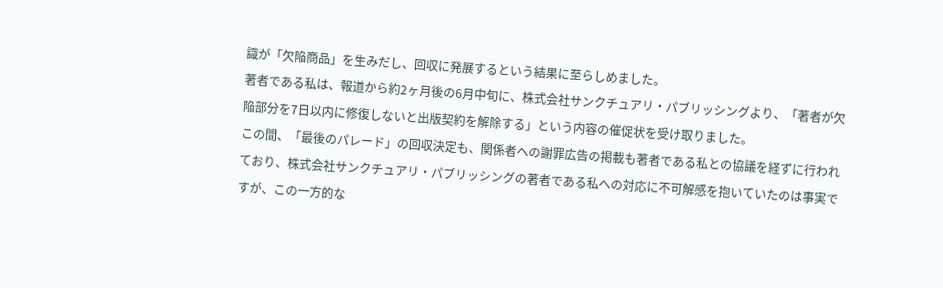識が「欠陥商品」を生みだし、回収に発展するという結果に至らしめました。
著者である私は、報道から約2ヶ月後の6月中旬に、株式会社サンクチュアリ・パブリッシングより、「著者が欠陥部分を7日以内に修復しないと出版契約を解除する」という内容の催促状を受け取りました。
この間、「最後のパレード」の回収決定も、関係者への謝罪広告の掲載も著者である私との協議を経ずに行われており、株式会社サンクチュアリ・パブリッシングの著者である私への対応に不可解感を抱いていたのは事実ですが、この一方的な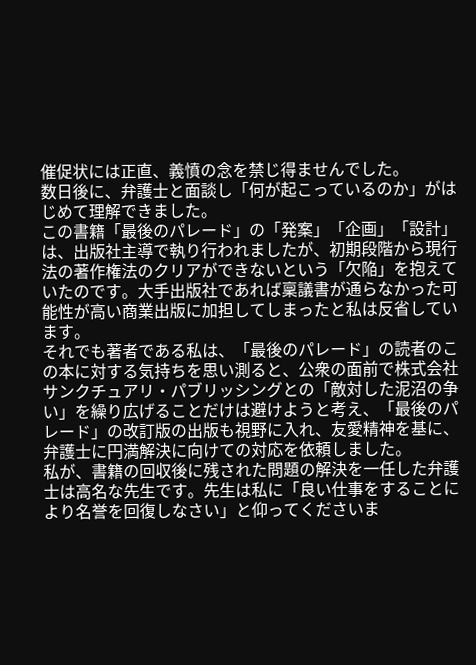催促状には正直、義憤の念を禁じ得ませんでした。
数日後に、弁護士と面談し「何が起こっているのか」がはじめて理解できました。
この書籍「最後のパレード」の「発案」「企画」「設計」は、出版社主導で執り行われましたが、初期段階から現行法の著作権法のクリアができないという「欠陥」を抱えていたのです。大手出版社であれば稟議書が通らなかった可能性が高い商業出版に加担してしまったと私は反省しています。
それでも著者である私は、「最後のパレード」の読者のこの本に対する気持ちを思い測ると、公衆の面前で株式会社サンクチュアリ・パブリッシングとの「敵対した泥沼の争い」を繰り広げることだけは避けようと考え、「最後のパレード」の改訂版の出版も視野に入れ、友愛精神を基に、弁護士に円満解決に向けての対応を依頼しました。
私が、書籍の回収後に残された問題の解決を一任した弁護士は高名な先生です。先生は私に「良い仕事をすることにより名誉を回復しなさい」と仰ってくださいま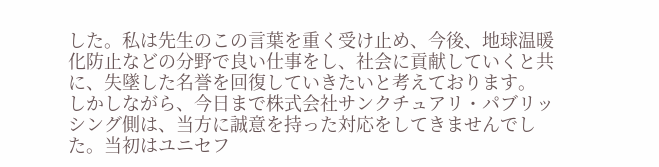した。私は先生のこの言葉を重く受け止め、今後、地球温暖化防止などの分野で良い仕事をし、社会に貢献していくと共に、失墜した名誉を回復していきたいと考えております。
しかしながら、今日まで株式会社サンクチュアリ・パブリッシング側は、当方に誠意を持った対応をしてきませんでした。当初はユニセフ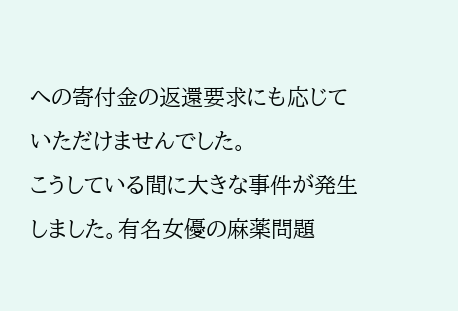への寄付金の返還要求にも応じていただけませんでした。
こうしている間に大きな事件が発生しました。有名女優の麻薬問題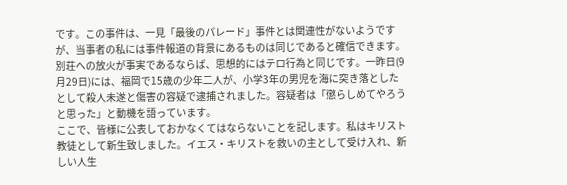です。この事件は、一見「最後のパレード」事件とは関連性がないようですが、当事者の私には事件報道の背景にあるものは同じであると確信できます。
別荘への放火が事実であるならば、思想的にはテロ行為と同じです。一昨日(9月29日)には、福岡で15歳の少年二人が、小学3年の男児を海に突き落としたとして殺人未遂と傷害の容疑で逮捕されました。容疑者は「懲らしめてやろうと思った」と動機を語っています。
ここで、皆様に公表しておかなくてはならないことを記します。私はキリスト教徒として新生致しました。イエス・キリストを救いの主として受け入れ、新しい人生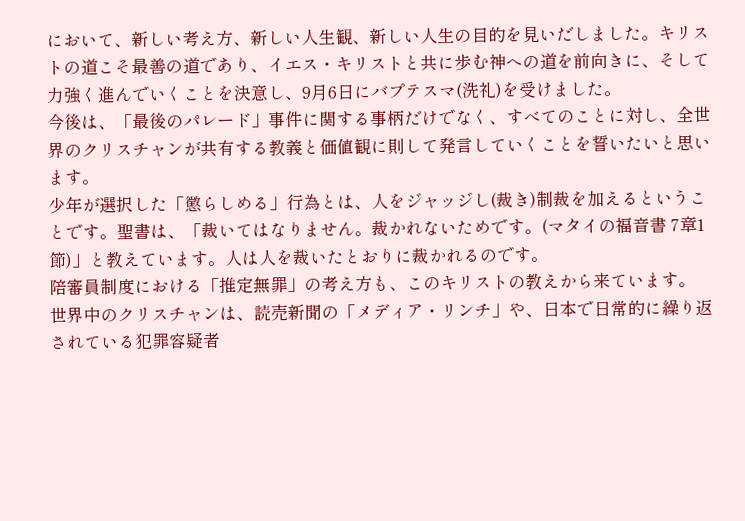において、新しい考え方、新しい人生観、新しい人生の目的を見いだしました。キリストの道こそ最善の道であり、イエス・キリストと共に歩む神への道を前向きに、そして力強く進んでいくことを決意し、9月6日にバプテスマ(洗礼)を受けました。
今後は、「最後のパレード」事件に関する事柄だけでなく、すべてのことに対し、全世界のクリスチャンが共有する教義と価値観に則して発言していくことを誓いたいと思います。
少年が選択した「懲らしめる」行為とは、人をジャッジし(裁き)制裁を加えるということです。聖書は、「裁いてはなりません。裁かれないためです。(マタイの福音書 7章1節)」と教えています。人は人を裁いたとおりに裁かれるのです。
陪審員制度における「推定無罪」の考え方も、このキリストの教えから来ています。
世界中のクリスチャンは、読売新聞の「メディア・リンチ」や、日本で日常的に繰り返されている犯罪容疑者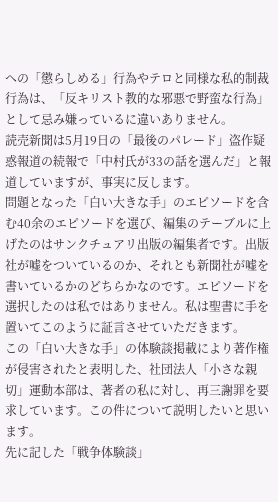への「懲らしめる」行為やテロと同様な私的制裁行為は、「反キリスト教的な邪悪で野蛮な行為」として忌み嫌っているに違いありません。
読売新聞は5月19日の「最後のパレード」盗作疑惑報道の続報で「中村氏が33の話を選んだ」と報道していますが、事実に反します。
問題となった「白い大きな手」のエピソードを含む40余のエピソードを選び、編集のテーブルに上げたのはサンクチュアリ出版の編集者です。出版社が嘘をついているのか、それとも新聞社が嘘を書いているかのどちらかなのです。エピソードを選択したのは私ではありません。私は聖書に手を置いてこのように証言させていただきます。
この「白い大きな手」の体験談掲載により著作権が侵害されたと表明した、社団法人「小さな親切」運動本部は、著者の私に対し、再三謝罪を要求しています。この件について説明したいと思います。
先に記した「戦争体験談」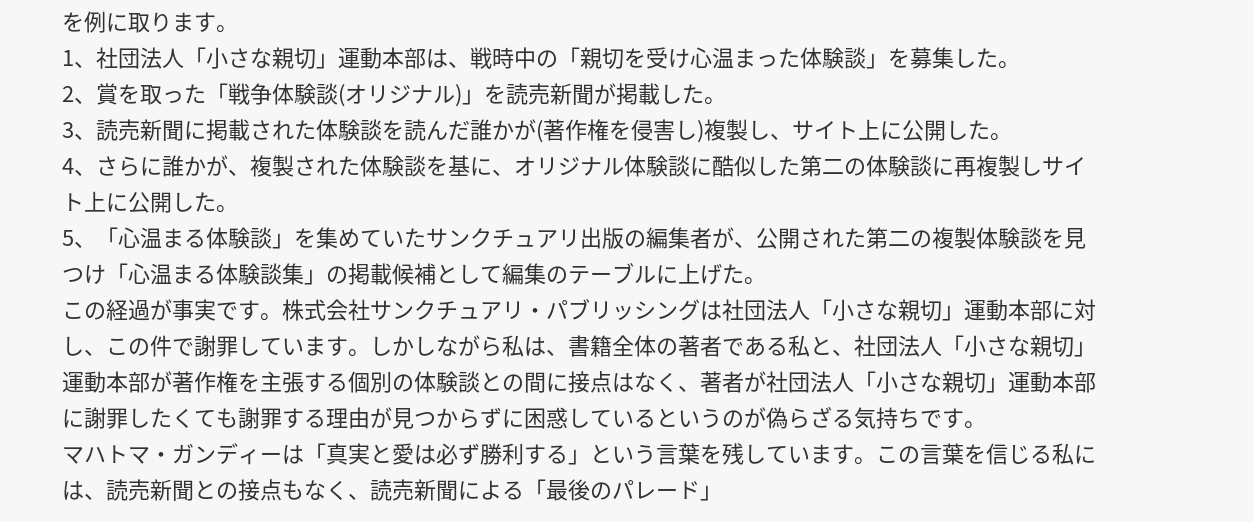を例に取ります。
1、社団法人「小さな親切」運動本部は、戦時中の「親切を受け心温まった体験談」を募集した。
2、賞を取った「戦争体験談(オリジナル)」を読売新聞が掲載した。
3、読売新聞に掲載された体験談を読んだ誰かが(著作権を侵害し)複製し、サイト上に公開した。
4、さらに誰かが、複製された体験談を基に、オリジナル体験談に酷似した第二の体験談に再複製しサイト上に公開した。
5、「心温まる体験談」を集めていたサンクチュアリ出版の編集者が、公開された第二の複製体験談を見つけ「心温まる体験談集」の掲載候補として編集のテーブルに上げた。
この経過が事実です。株式会社サンクチュアリ・パブリッシングは社団法人「小さな親切」運動本部に対し、この件で謝罪しています。しかしながら私は、書籍全体の著者である私と、社団法人「小さな親切」運動本部が著作権を主張する個別の体験談との間に接点はなく、著者が社団法人「小さな親切」運動本部に謝罪したくても謝罪する理由が見つからずに困惑しているというのが偽らざる気持ちです。
マハトマ・ガンディーは「真実と愛は必ず勝利する」という言葉を残しています。この言葉を信じる私には、読売新聞との接点もなく、読売新聞による「最後のパレード」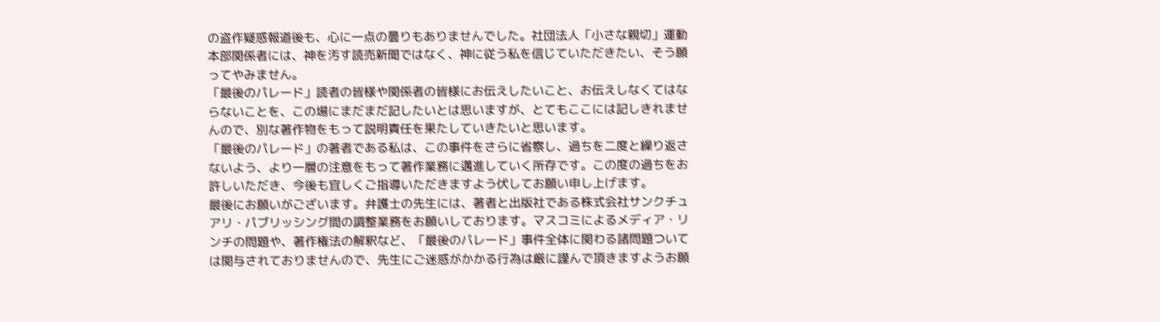の盗作疑惑報道後も、心に一点の曇りもありませんでした。社団法人「小さな親切」運動本部関係者には、神を汚す読売新聞ではなく、神に従う私を信じていただきたい、そう願ってやみません。
「最後のパレード」読者の皆様や関係者の皆様にお伝えしたいこと、お伝えしなくてはならないことを、この場にまだまだ記したいとは思いますが、とてもここには記しきれませんので、別な著作物をもって説明責任を果たしていきたいと思います。
「最後のパレード」の著者である私は、この事件をさらに省察し、過ちを二度と繰り返さないよう、より一層の注意をもって著作業務に邁進していく所存です。この度の過ちをお許しいただき、今後も宜しくご指導いただきますよう伏してお願い申し上げます。
最後にお願いがございます。弁護士の先生には、著者と出版社である株式会社サンクチュアリ・パブリッシング間の調整業務をお願いしております。マスコミによるメディア・リンチの問題や、著作権法の解釈など、「最後のパレード」事件全体に関わる諸問題ついては関与されておりませんので、先生にご迷惑がかかる行為は厳に謹んで頂きますようお願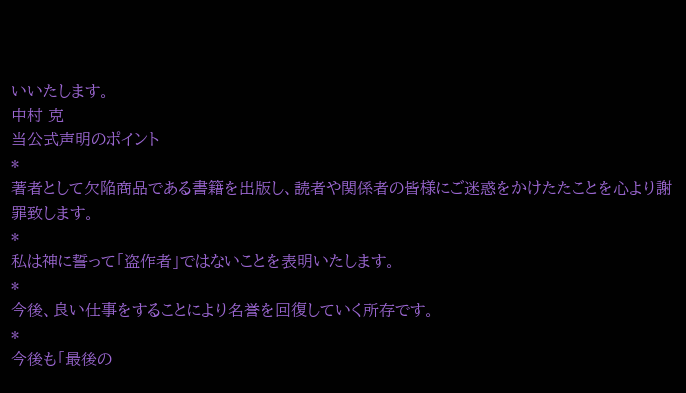いいたします。
中村 克
当公式声明のポイント
*
著者として欠陥商品である書籍を出版し、読者や関係者の皆様にご迷惑をかけたたことを心より謝罪致します。
*
私は神に誓って「盗作者」ではないことを表明いたします。
*
今後、良い仕事をすることにより名誉を回復していく所存です。
*
今後も「最後の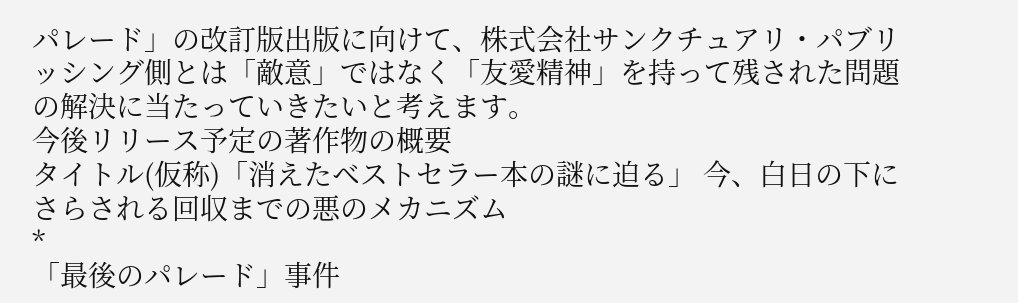パレード」の改訂版出版に向けて、株式会社サンクチュアリ・パブリッシング側とは「敵意」ではなく「友愛精神」を持って残された問題の解決に当たっていきたいと考えます。
今後リリース予定の著作物の概要
タイトル(仮称)「消えたベストセラー本の謎に迫る」 今、白日の下にさらされる回収までの悪のメカニズム
*
「最後のパレード」事件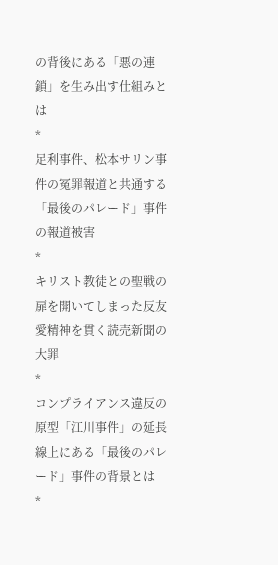の背後にある「悪の連鎖」を生み出す仕組みとは
*
足利事件、松本サリン事件の冤罪報道と共通する「最後のパレード」事件の報道被害
*
キリスト教徒との聖戦の扉を開いてしまった反友愛精神を貫く読売新聞の大罪
*
コンプライアンス違反の原型「江川事件」の延長線上にある「最後のパレード」事件の背景とは
*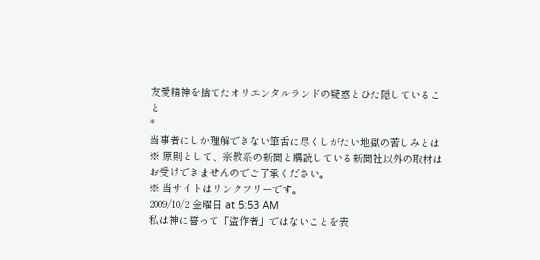友愛精神を捨てたオリエンタルランドの疑惑とひた隠していること
*
当事者にしか理解できない筆舌に尽くしがたい地獄の苦しみとは
※ 原則として、宗教系の新聞と購読している新聞社以外の取材はお受けできませんのでご了承ください。
※ 当サイトはリンクフリーです。
2009/10/2 金曜日 at 5:53 AM
私は神に誓って「盗作者」ではないことを表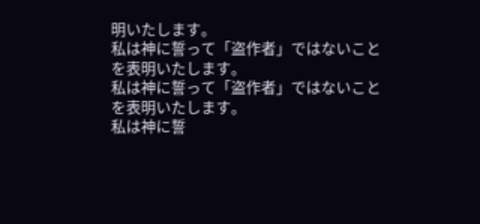明いたします。
私は神に誓って「盗作者」ではないことを表明いたします。
私は神に誓って「盗作者」ではないことを表明いたします。
私は神に誓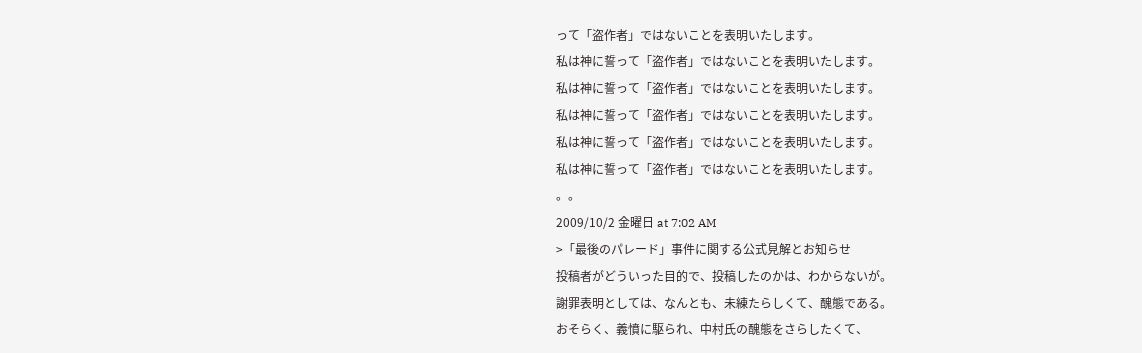って「盗作者」ではないことを表明いたします。
私は神に誓って「盗作者」ではないことを表明いたします。
私は神に誓って「盗作者」ではないことを表明いたします。
私は神に誓って「盗作者」ではないことを表明いたします。
私は神に誓って「盗作者」ではないことを表明いたします。
私は神に誓って「盗作者」ではないことを表明いたします。
。。
2009/10/2 金曜日 at 7:02 AM
>「最後のパレード」事件に関する公式見解とお知らせ
投稿者がどういった目的で、投稿したのかは、わからないが。
謝罪表明としては、なんとも、未練たらしくて、醜態である。
おそらく、義憤に駆られ、中村氏の醜態をさらしたくて、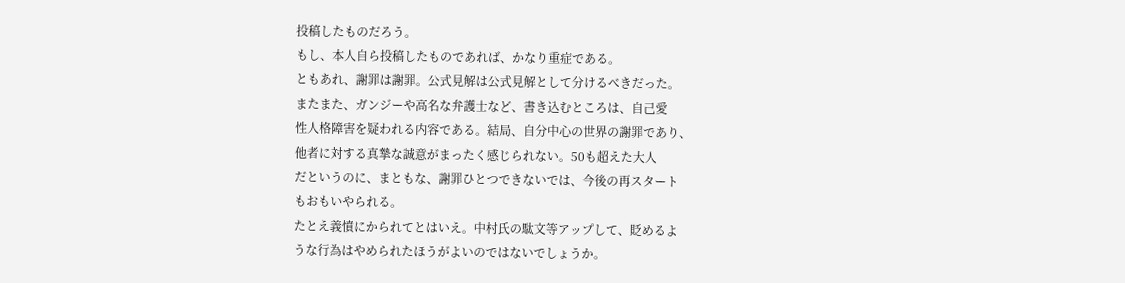投稿したものだろう。
もし、本人自ら投稿したものであれば、かなり重症である。
ともあれ、謝罪は謝罪。公式見解は公式見解として分けるべきだった。
またまた、ガンジーや高名な弁護士など、書き込むところは、自己愛
性人格障害を疑われる内容である。結局、自分中心の世界の謝罪であり、
他者に対する真摯な誠意がまったく感じられない。50も超えた大人
だというのに、まともな、謝罪ひとつできないでは、今後の再スタート
もおもいやられる。
たとえ義憤にかられてとはいえ。中村氏の駄文等アップして、貶めるよ
うな行為はやめられたほうがよいのではないでしょうか。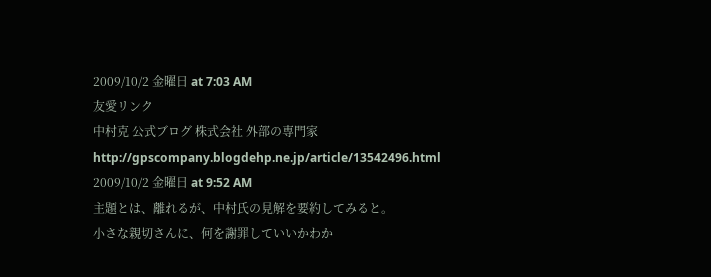2009/10/2 金曜日 at 7:03 AM
友愛リンク
中村克 公式ブログ 株式会社 外部の専門家
http://gpscompany.blogdehp.ne.jp/article/13542496.html
2009/10/2 金曜日 at 9:52 AM
主題とは、離れるが、中村氏の見解を要約してみると。
小さな親切さんに、何を謝罪していいかわか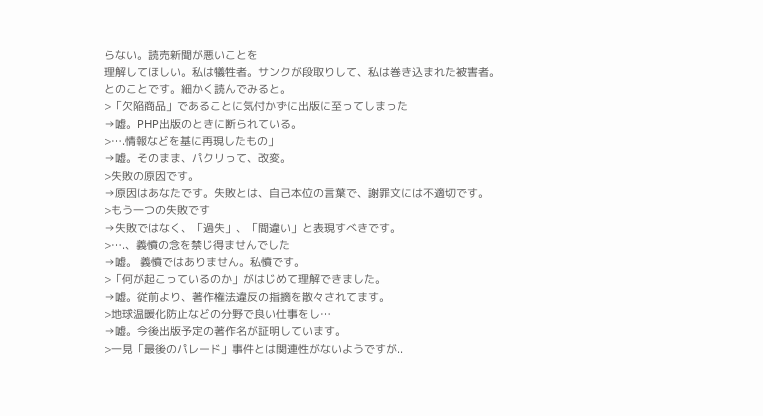らない。読売新聞が悪いことを
理解してほしい。私は犠牲者。サンクが段取りして、私は巻き込まれた被害者。
とのことです。細かく読んでみると。
>「欠陥商品」であることに気付かずに出版に至ってしまった
→嘘。PHP出版のときに断られている。
>….情報などを基に再現したもの」
→嘘。そのまま、パクリって、改変。
>失敗の原因です。
→原因はあなたです。失敗とは、自己本位の言葉で、謝罪文には不適切です。
>もう一つの失敗です
→失敗ではなく、「過失」、「間違い」と表現すべきです。
>….、義憤の念を禁じ得ませんでした
→嘘。 義憤ではありません。私憤です。
>「何が起こっているのか」がはじめて理解できました。
→嘘。従前より、著作権法違反の指摘を散々されてます。
>地球温暖化防止などの分野で良い仕事をし…
→嘘。今後出版予定の著作名が証明しています。
>一見「最後のパレード」事件とは関連性がないようですが..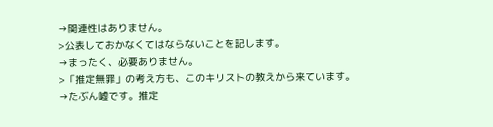→関連性はありません。
>公表しておかなくてはならないことを記します。
→まったく、必要ありません。
>「推定無罪」の考え方も、このキリストの教えから来ています。
→たぶん嘘です。推定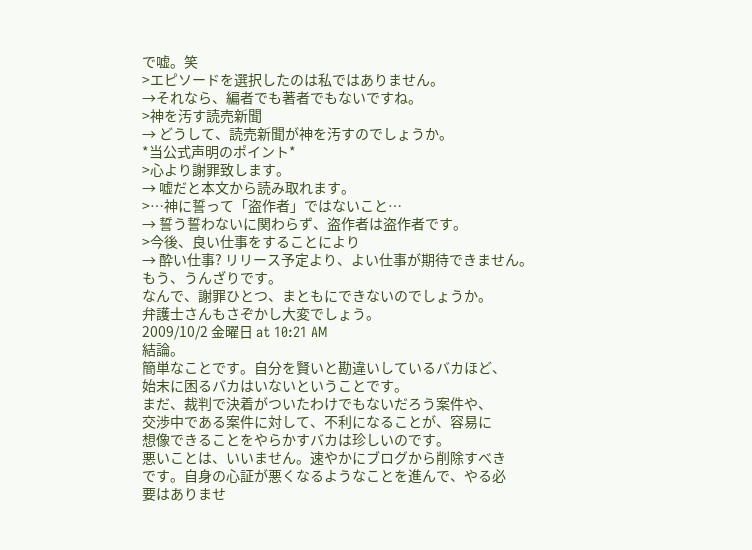で嘘。笑
>エピソードを選択したのは私ではありません。
→それなら、編者でも著者でもないですね。
>神を汚す読売新聞
→ どうして、読売新聞が神を汚すのでしょうか。
*当公式声明のポイント*
>心より謝罪致します。
→ 嘘だと本文から読み取れます。
>…神に誓って「盗作者」ではないこと…
→ 誓う誓わないに関わらず、盗作者は盗作者です。
>今後、良い仕事をすることにより
→ 酔い仕事? リリース予定より、よい仕事が期待できません。
もう、うんざりです。
なんで、謝罪ひとつ、まともにできないのでしょうか。
弁護士さんもさぞかし大変でしょう。
2009/10/2 金曜日 at 10:21 AM
結論。
簡単なことです。自分を賢いと勘違いしているバカほど、
始末に困るバカはいないということです。
まだ、裁判で決着がついたわけでもないだろう案件や、
交渉中である案件に対して、不利になることが、容易に
想像できることをやらかすバカは珍しいのです。
悪いことは、いいません。速やかにブログから削除すべき
です。自身の心証が悪くなるようなことを進んで、やる必
要はありませ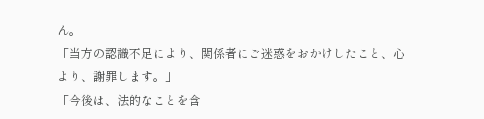ん。
「当方の認識不足により、関係者にご迷惑をおかけしたこと、心より、謝罪します。」
「今後は、法的なことを含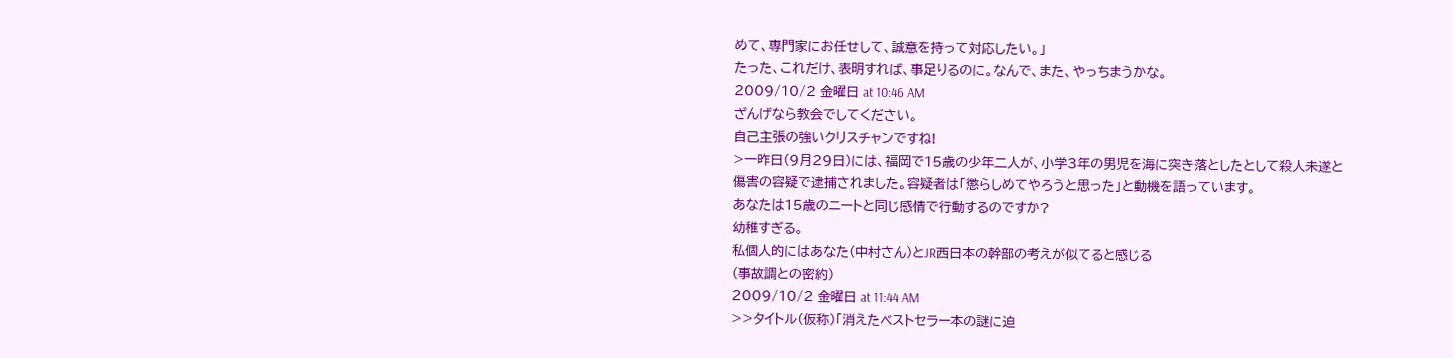めて、専門家にお任せして、誠意を持って対応したい。」
たった、これだけ、表明すれば、事足りるのに。なんで、また、やっちまうかな。
2009/10/2 金曜日 at 10:46 AM
ざんげなら教会でしてください。
自己主張の強いクリスチャンですね!
>一昨日(9月29日)には、福岡で15歳の少年二人が、小学3年の男児を海に突き落としたとして殺人未遂と傷害の容疑で逮捕されました。容疑者は「懲らしめてやろうと思った」と動機を語っています。
あなたは15歳のニートと同じ感情で行動するのですか?
幼稚すぎる。
私個人的にはあなた(中村さん)とJR西日本の幹部の考えが似てると感じる
(事故調との密約)
2009/10/2 金曜日 at 11:44 AM
>>タイトル(仮称)「消えたベストセラー本の謎に迫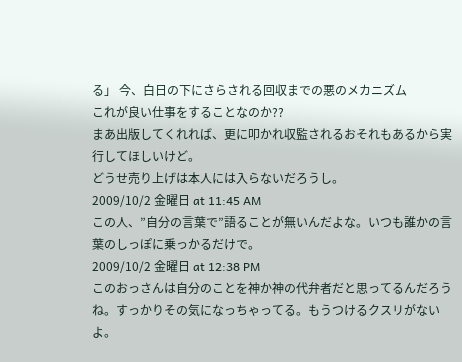る」 今、白日の下にさらされる回収までの悪のメカニズム
これが良い仕事をすることなのか??
まあ出版してくれれば、更に叩かれ収監されるおそれもあるから実行してほしいけど。
どうせ売り上げは本人には入らないだろうし。
2009/10/2 金曜日 at 11:45 AM
この人、”自分の言葉で”語ることが無いんだよな。いつも誰かの言葉のしっぽに乗っかるだけで。
2009/10/2 金曜日 at 12:38 PM
このおっさんは自分のことを神か神の代弁者だと思ってるんだろうね。すっかりその気になっちゃってる。もうつけるクスリがないよ。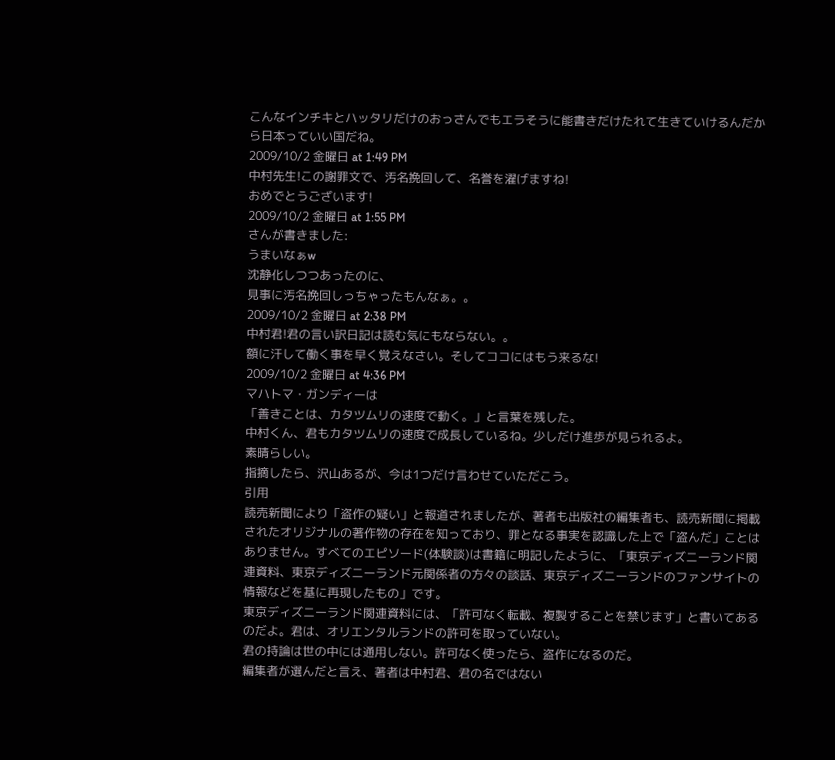こんなインチキとハッタリだけのおっさんでもエラそうに能書きだけたれて生きていけるんだから日本っていい国だね。
2009/10/2 金曜日 at 1:49 PM
中村先生!この謝罪文で、汚名挽回して、名誉を濯げますね!
おめでとうございます!
2009/10/2 金曜日 at 1:55 PM
さんが書きました:
うまいなぁw
沈静化しつつあったのに、
見事に汚名挽回しっちゃったもんなぁ。。
2009/10/2 金曜日 at 2:38 PM
中村君!君の言い訳日記は読む気にもならない。。
額に汗して働く事を早く覚えなさい。そしてココにはもう来るな!
2009/10/2 金曜日 at 4:36 PM
マハトマ・ガンディーは
「善きことは、カタツムリの速度で動く。」と言葉を残した。
中村くん、君もカタツムリの速度で成長しているね。少しだけ進歩が見られるよ。
素晴らしい。
指摘したら、沢山あるが、今は1つだけ言わせていただこう。
引用
読売新聞により「盗作の疑い」と報道されましたが、著者も出版社の編集者も、読売新聞に掲載されたオリジナルの著作物の存在を知っており、罪となる事実を認識した上で「盗んだ」ことはありません。すべてのエピソード(体験談)は書籍に明記したように、「東京ディズニーランド関連資料、東京ディズニーランド元関係者の方々の談話、東京ディズニーランドのファンサイトの情報などを基に再現したもの」です。
東京ディズニーランド関連資料には、「許可なく転載、複製することを禁じます」と書いてあるのだよ。君は、オリエンタルランドの許可を取っていない。
君の持論は世の中には通用しない。許可なく使ったら、盗作になるのだ。
編集者が選んだと言え、著者は中村君、君の名ではない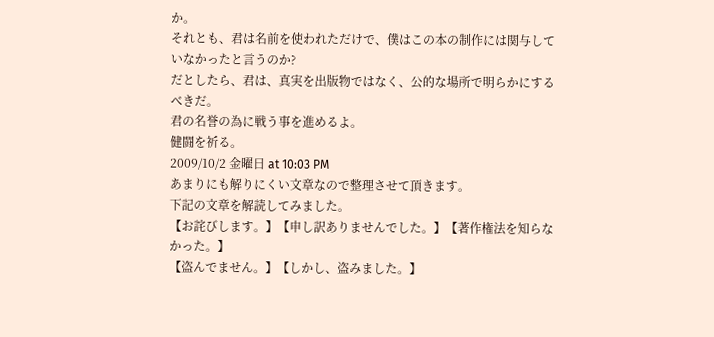か。
それとも、君は名前を使われただけで、僕はこの本の制作には関与していなかったと言うのか?
だとしたら、君は、真実を出版物ではなく、公的な場所で明らかにするべきだ。
君の名誉の為に戦う事を進めるよ。
健闘を祈る。
2009/10/2 金曜日 at 10:03 PM
あまりにも解りにくい文章なので整理させて頂きます。
下記の文章を解読してみました。
【お詫びします。】【申し訳ありませんでした。】【著作権法を知らなかった。】
【盗んでません。】【しかし、盗みました。】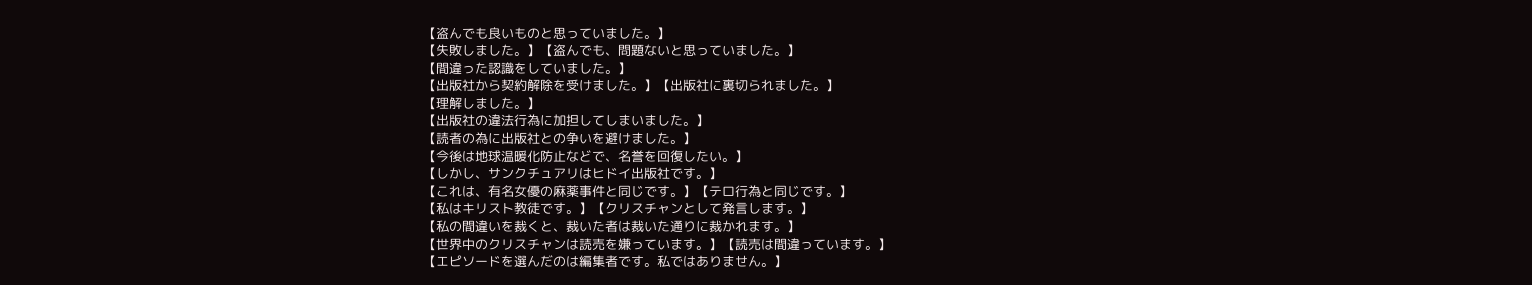【盗んでも良いものと思っていました。】
【失敗しました。】【盗んでも、問題ないと思っていました。】
【間違った認識をしていました。】
【出版社から契約解除を受けました。】【出版社に裏切られました。】
【理解しました。】
【出版社の違法行為に加担してしまいました。】
【読者の為に出版社との争いを避けました。】
【今後は地球温暖化防止などで、名誉を回復したい。】
【しかし、サンクチュアリはヒドイ出版社です。】
【これは、有名女優の麻薬事件と同じです。】【テロ行為と同じです。】
【私はキリスト教徒です。】【クリスチャンとして発言します。】
【私の間違いを裁くと、裁いた者は裁いた通りに裁かれます。】
【世界中のクリスチャンは読売を嫌っています。】【読売は間違っています。】
【エピソードを選んだのは編集者です。私ではありません。】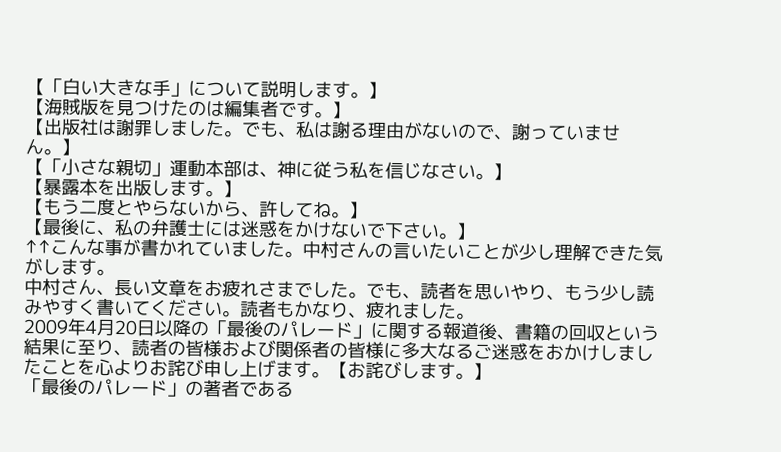【「白い大きな手」について説明します。】
【海賊版を見つけたのは編集者です。】
【出版社は謝罪しました。でも、私は謝る理由がないので、謝っていません。】
【「小さな親切」運動本部は、神に従う私を信じなさい。】
【暴露本を出版します。】
【もう二度とやらないから、許してね。】
【最後に、私の弁護士には迷惑をかけないで下さい。】
↑↑こんな事が書かれていました。中村さんの言いたいことが少し理解できた気がします。
中村さん、長い文章をお疲れさまでした。でも、読者を思いやり、もう少し読みやすく書いてください。読者もかなり、疲れました。
2009年4月20日以降の「最後のパレード」に関する報道後、書籍の回収という結果に至り、読者の皆様および関係者の皆様に多大なるご迷惑をおかけしましたことを心よりお詫び申し上げます。【お詫びします。】
「最後のパレード」の著者である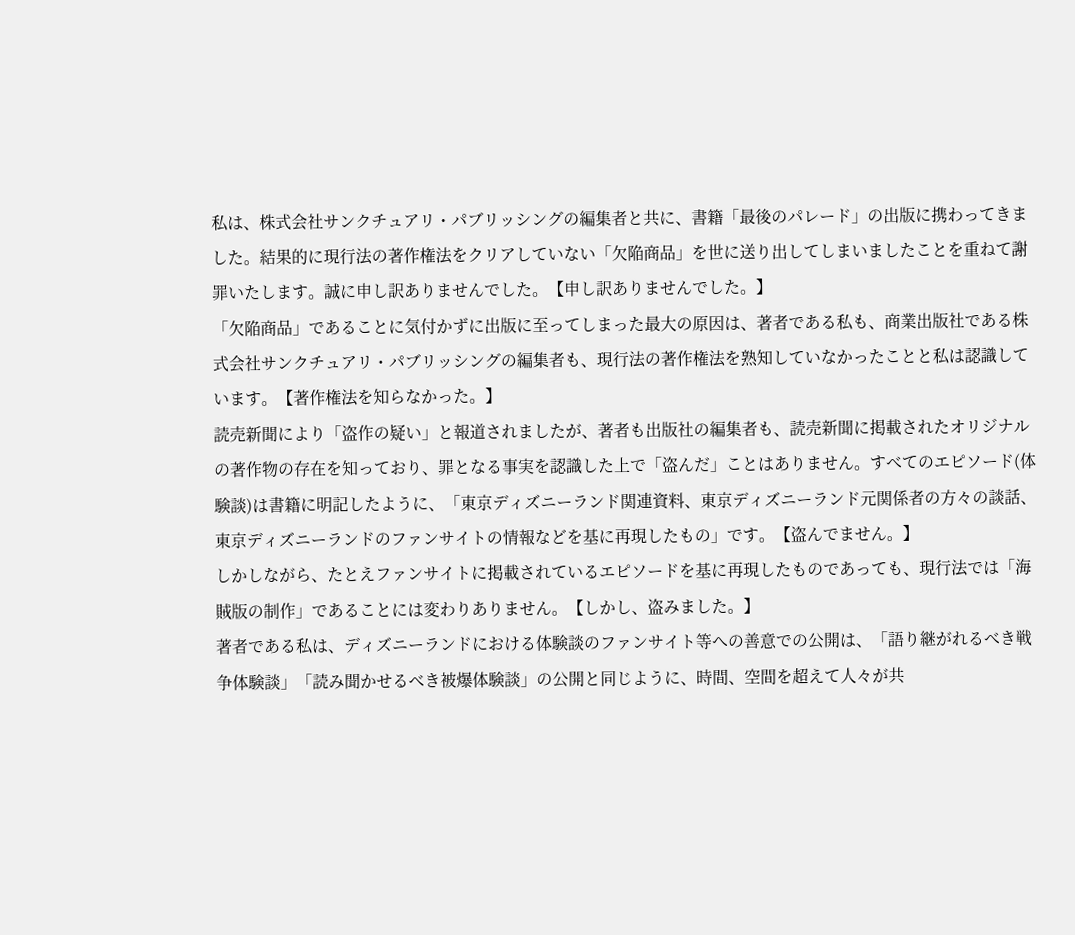私は、株式会社サンクチュアリ・パブリッシングの編集者と共に、書籍「最後のパレード」の出版に携わってきました。結果的に現行法の著作権法をクリアしていない「欠陥商品」を世に送り出してしまいましたことを重ねて謝罪いたします。誠に申し訳ありませんでした。【申し訳ありませんでした。】
「欠陥商品」であることに気付かずに出版に至ってしまった最大の原因は、著者である私も、商業出版社である株式会社サンクチュアリ・パブリッシングの編集者も、現行法の著作権法を熟知していなかったことと私は認識しています。【著作権法を知らなかった。】
読売新聞により「盗作の疑い」と報道されましたが、著者も出版社の編集者も、読売新聞に掲載されたオリジナルの著作物の存在を知っており、罪となる事実を認識した上で「盗んだ」ことはありません。すべてのエピソード(体験談)は書籍に明記したように、「東京ディズニーランド関連資料、東京ディズニーランド元関係者の方々の談話、東京ディズニーランドのファンサイトの情報などを基に再現したもの」です。【盗んでません。】
しかしながら、たとえファンサイトに掲載されているエピソードを基に再現したものであっても、現行法では「海賊版の制作」であることには変わりありません。【しかし、盗みました。】
著者である私は、ディズニーランドにおける体験談のファンサイト等への善意での公開は、「語り継がれるべき戦争体験談」「読み聞かせるべき被爆体験談」の公開と同じように、時間、空間を超えて人々が共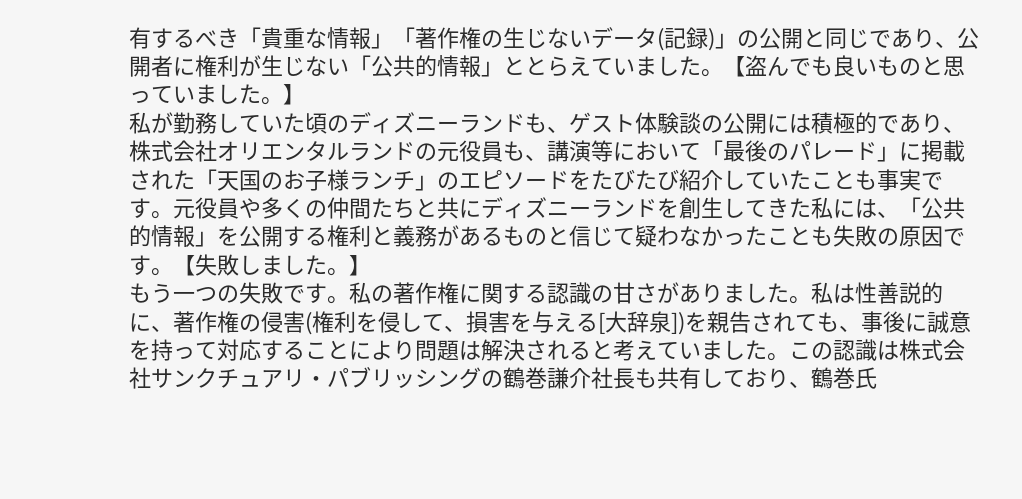有するべき「貴重な情報」「著作権の生じないデータ(記録)」の公開と同じであり、公開者に権利が生じない「公共的情報」ととらえていました。【盗んでも良いものと思っていました。】
私が勤務していた頃のディズニーランドも、ゲスト体験談の公開には積極的であり、株式会社オリエンタルランドの元役員も、講演等において「最後のパレード」に掲載された「天国のお子様ランチ」のエピソードをたびたび紹介していたことも事実です。元役員や多くの仲間たちと共にディズニーランドを創生してきた私には、「公共的情報」を公開する権利と義務があるものと信じて疑わなかったことも失敗の原因です。【失敗しました。】
もう一つの失敗です。私の著作権に関する認識の甘さがありました。私は性善説的に、著作権の侵害(権利を侵して、損害を与える[大辞泉])を親告されても、事後に誠意を持って対応することにより問題は解決されると考えていました。この認識は株式会社サンクチュアリ・パブリッシングの鶴巻謙介社長も共有しており、鶴巻氏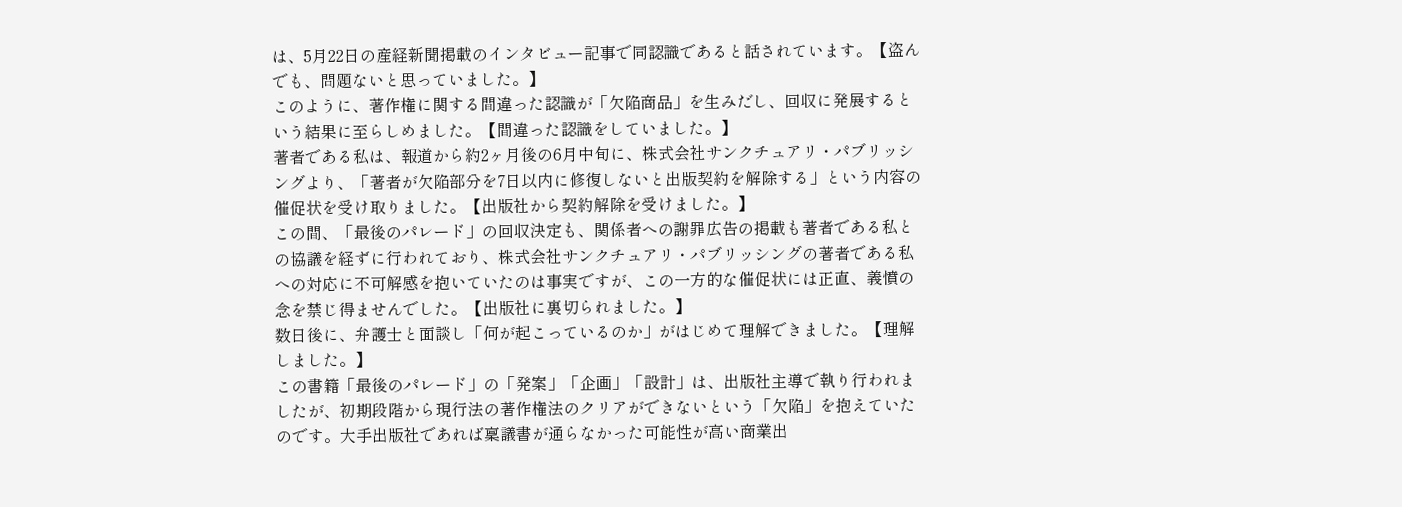は、5月22日の産経新聞掲載のインタビュー記事で同認識であると話されています。【盗んでも、問題ないと思っていました。】
このように、著作権に関する間違った認識が「欠陥商品」を生みだし、回収に発展するという結果に至らしめました。【間違った認識をしていました。】
著者である私は、報道から約2ヶ月後の6月中旬に、株式会社サンクチュアリ・パブリッシングより、「著者が欠陥部分を7日以内に修復しないと出版契約を解除する」という内容の催促状を受け取りました。【出版社から契約解除を受けました。】
この間、「最後のパレード」の回収決定も、関係者への謝罪広告の掲載も著者である私との協議を経ずに行われており、株式会社サンクチュアリ・パブリッシングの著者である私への対応に不可解感を抱いていたのは事実ですが、この一方的な催促状には正直、義憤の念を禁じ得ませんでした。【出版社に裏切られました。】
数日後に、弁護士と面談し「何が起こっているのか」がはじめて理解できました。【理解しました。】
この書籍「最後のパレード」の「発案」「企画」「設計」は、出版社主導で執り行われましたが、初期段階から現行法の著作権法のクリアができないという「欠陥」を抱えていたのです。大手出版社であれば稟議書が通らなかった可能性が高い商業出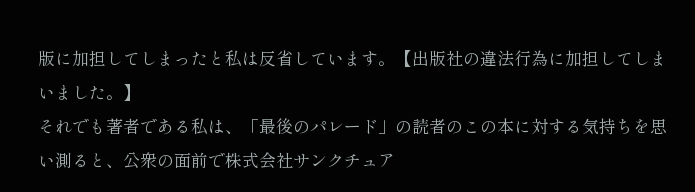版に加担してしまったと私は反省しています。【出版社の違法行為に加担してしまいました。】
それでも著者である私は、「最後のパレード」の読者のこの本に対する気持ちを思い測ると、公衆の面前で株式会社サンクチュア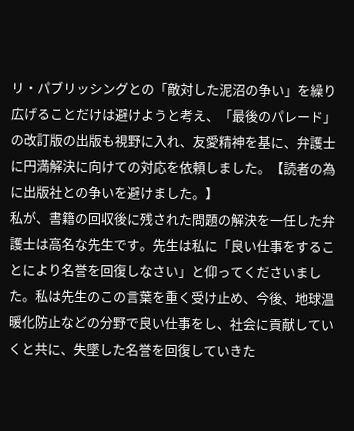リ・パブリッシングとの「敵対した泥沼の争い」を繰り広げることだけは避けようと考え、「最後のパレード」の改訂版の出版も視野に入れ、友愛精神を基に、弁護士に円満解決に向けての対応を依頼しました。【読者の為に出版社との争いを避けました。】
私が、書籍の回収後に残された問題の解決を一任した弁護士は高名な先生です。先生は私に「良い仕事をすることにより名誉を回復しなさい」と仰ってくださいました。私は先生のこの言葉を重く受け止め、今後、地球温暖化防止などの分野で良い仕事をし、社会に貢献していくと共に、失墜した名誉を回復していきた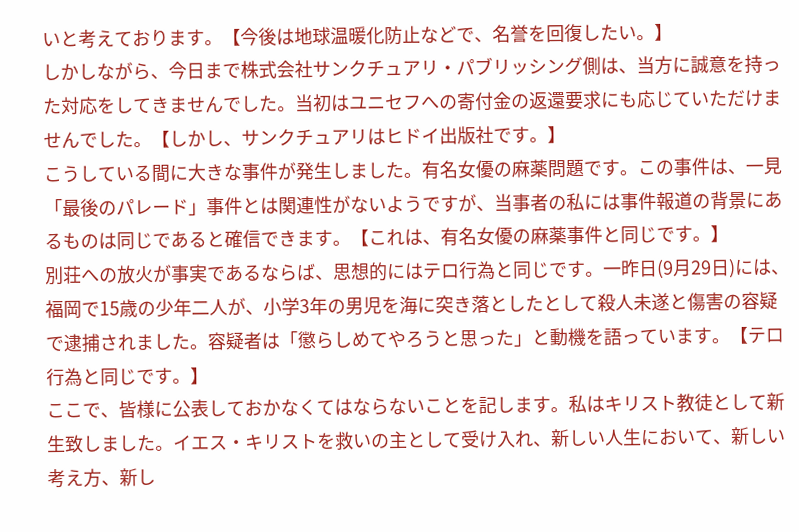いと考えております。【今後は地球温暖化防止などで、名誉を回復したい。】
しかしながら、今日まで株式会社サンクチュアリ・パブリッシング側は、当方に誠意を持った対応をしてきませんでした。当初はユニセフへの寄付金の返還要求にも応じていただけませんでした。【しかし、サンクチュアリはヒドイ出版社です。】
こうしている間に大きな事件が発生しました。有名女優の麻薬問題です。この事件は、一見「最後のパレード」事件とは関連性がないようですが、当事者の私には事件報道の背景にあるものは同じであると確信できます。【これは、有名女優の麻薬事件と同じです。】
別荘への放火が事実であるならば、思想的にはテロ行為と同じです。一昨日(9月29日)には、福岡で15歳の少年二人が、小学3年の男児を海に突き落としたとして殺人未遂と傷害の容疑で逮捕されました。容疑者は「懲らしめてやろうと思った」と動機を語っています。【テロ行為と同じです。】
ここで、皆様に公表しておかなくてはならないことを記します。私はキリスト教徒として新生致しました。イエス・キリストを救いの主として受け入れ、新しい人生において、新しい考え方、新し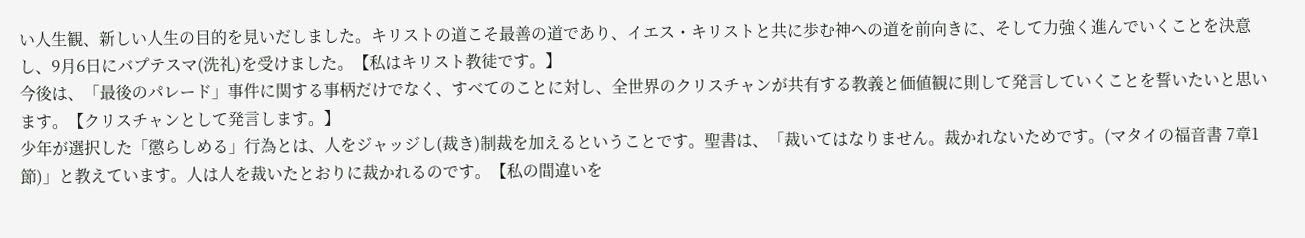い人生観、新しい人生の目的を見いだしました。キリストの道こそ最善の道であり、イエス・キリストと共に歩む神への道を前向きに、そして力強く進んでいくことを決意し、9月6日にバプテスマ(洗礼)を受けました。【私はキリスト教徒です。】
今後は、「最後のパレード」事件に関する事柄だけでなく、すべてのことに対し、全世界のクリスチャンが共有する教義と価値観に則して発言していくことを誓いたいと思います。【クリスチャンとして発言します。】
少年が選択した「懲らしめる」行為とは、人をジャッジし(裁き)制裁を加えるということです。聖書は、「裁いてはなりません。裁かれないためです。(マタイの福音書 7章1節)」と教えています。人は人を裁いたとおりに裁かれるのです。【私の間違いを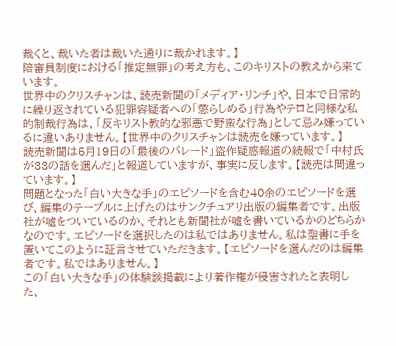裁くと、裁いた者は裁いた通りに裁かれます。】
陪審員制度における「推定無罪」の考え方も、このキリストの教えから来ています。
世界中のクリスチャンは、読売新聞の「メディア・リンチ」や、日本で日常的に繰り返されている犯罪容疑者への「懲らしめる」行為やテロと同様な私的制裁行為は、「反キリスト教的な邪悪で野蛮な行為」として忌み嫌っているに違いありません。【世界中のクリスチャンは読売を嫌っています。】
読売新聞は5月19日の「最後のパレード」盗作疑惑報道の続報で「中村氏が33の話を選んだ」と報道していますが、事実に反します。【読売は間違っています。】
問題となった「白い大きな手」のエピソードを含む40余のエピソードを選び、編集のテーブルに上げたのはサンクチュアリ出版の編集者です。出版社が嘘をついているのか、それとも新聞社が嘘を書いているかのどちらかなのです。エピソードを選択したのは私ではありません。私は聖書に手を置いてこのように証言させていただきます。【エピソードを選んだのは編集者です。私ではありません。】
この「白い大きな手」の体験談掲載により著作権が侵害されたと表明した、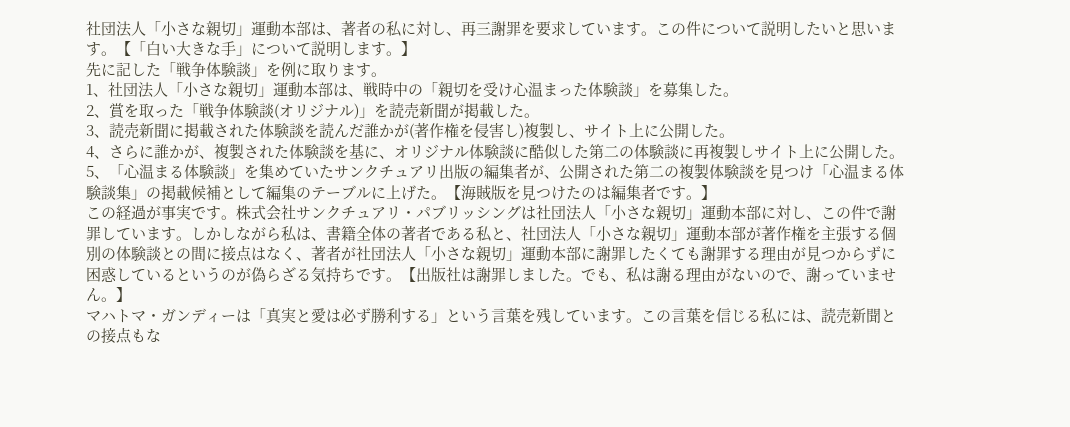社団法人「小さな親切」運動本部は、著者の私に対し、再三謝罪を要求しています。この件について説明したいと思います。【「白い大きな手」について説明します。】
先に記した「戦争体験談」を例に取ります。
1、社団法人「小さな親切」運動本部は、戦時中の「親切を受け心温まった体験談」を募集した。
2、賞を取った「戦争体験談(オリジナル)」を読売新聞が掲載した。
3、読売新聞に掲載された体験談を読んだ誰かが(著作権を侵害し)複製し、サイト上に公開した。
4、さらに誰かが、複製された体験談を基に、オリジナル体験談に酷似した第二の体験談に再複製しサイト上に公開した。
5、「心温まる体験談」を集めていたサンクチュアリ出版の編集者が、公開された第二の複製体験談を見つけ「心温まる体験談集」の掲載候補として編集のテーブルに上げた。【海賊版を見つけたのは編集者です。】
この経過が事実です。株式会社サンクチュアリ・パブリッシングは社団法人「小さな親切」運動本部に対し、この件で謝罪しています。しかしながら私は、書籍全体の著者である私と、社団法人「小さな親切」運動本部が著作権を主張する個別の体験談との間に接点はなく、著者が社団法人「小さな親切」運動本部に謝罪したくても謝罪する理由が見つからずに困惑しているというのが偽らざる気持ちです。【出版社は謝罪しました。でも、私は謝る理由がないので、謝っていません。】
マハトマ・ガンディーは「真実と愛は必ず勝利する」という言葉を残しています。この言葉を信じる私には、読売新聞との接点もな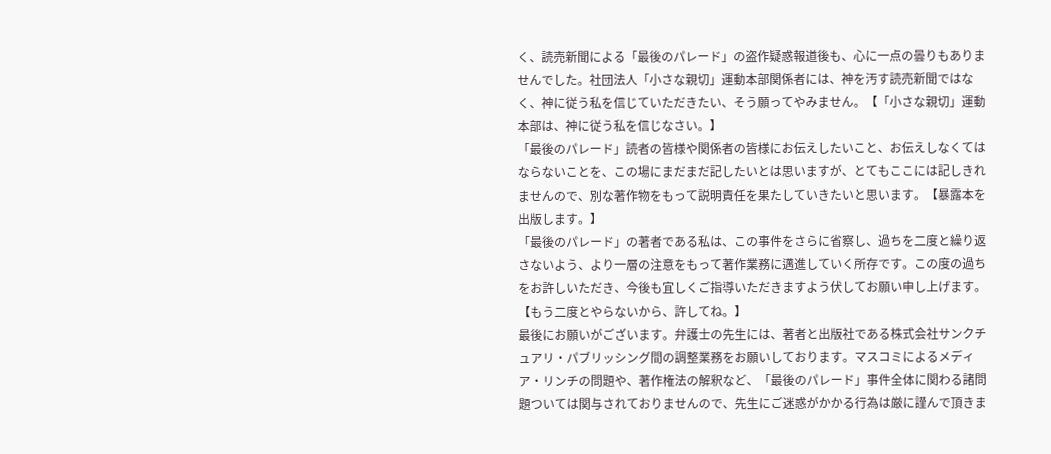く、読売新聞による「最後のパレード」の盗作疑惑報道後も、心に一点の曇りもありませんでした。社団法人「小さな親切」運動本部関係者には、神を汚す読売新聞ではなく、神に従う私を信じていただきたい、そう願ってやみません。【「小さな親切」運動本部は、神に従う私を信じなさい。】
「最後のパレード」読者の皆様や関係者の皆様にお伝えしたいこと、お伝えしなくてはならないことを、この場にまだまだ記したいとは思いますが、とてもここには記しきれませんので、別な著作物をもって説明責任を果たしていきたいと思います。【暴露本を出版します。】
「最後のパレード」の著者である私は、この事件をさらに省察し、過ちを二度と繰り返さないよう、より一層の注意をもって著作業務に邁進していく所存です。この度の過ちをお許しいただき、今後も宜しくご指導いただきますよう伏してお願い申し上げます。
【もう二度とやらないから、許してね。】
最後にお願いがございます。弁護士の先生には、著者と出版社である株式会社サンクチュアリ・パブリッシング間の調整業務をお願いしております。マスコミによるメディア・リンチの問題や、著作権法の解釈など、「最後のパレード」事件全体に関わる諸問題ついては関与されておりませんので、先生にご迷惑がかかる行為は厳に謹んで頂きま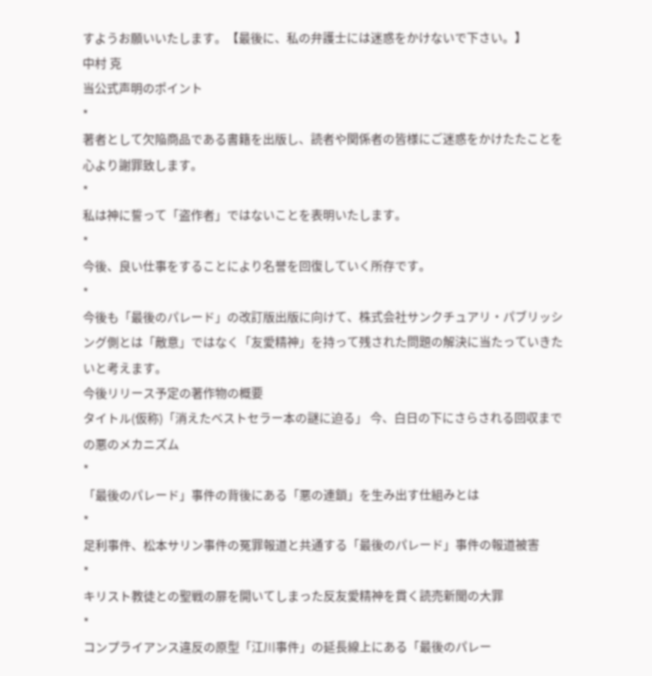すようお願いいたします。【最後に、私の弁護士には迷惑をかけないで下さい。】
中村 克
当公式声明のポイント
*
著者として欠陥商品である書籍を出版し、読者や関係者の皆様にご迷惑をかけたたことを心より謝罪致します。
*
私は神に誓って「盗作者」ではないことを表明いたします。
*
今後、良い仕事をすることにより名誉を回復していく所存です。
*
今後も「最後のパレード」の改訂版出版に向けて、株式会社サンクチュアリ・パブリッシング側とは「敵意」ではなく「友愛精神」を持って残された問題の解決に当たっていきたいと考えます。
今後リリース予定の著作物の概要
タイトル(仮称)「消えたベストセラー本の謎に迫る」 今、白日の下にさらされる回収までの悪のメカニズム
*
「最後のパレード」事件の背後にある「悪の連鎖」を生み出す仕組みとは
*
足利事件、松本サリン事件の冤罪報道と共通する「最後のパレード」事件の報道被害
*
キリスト教徒との聖戦の扉を開いてしまった反友愛精神を貫く読売新聞の大罪
*
コンプライアンス違反の原型「江川事件」の延長線上にある「最後のパレー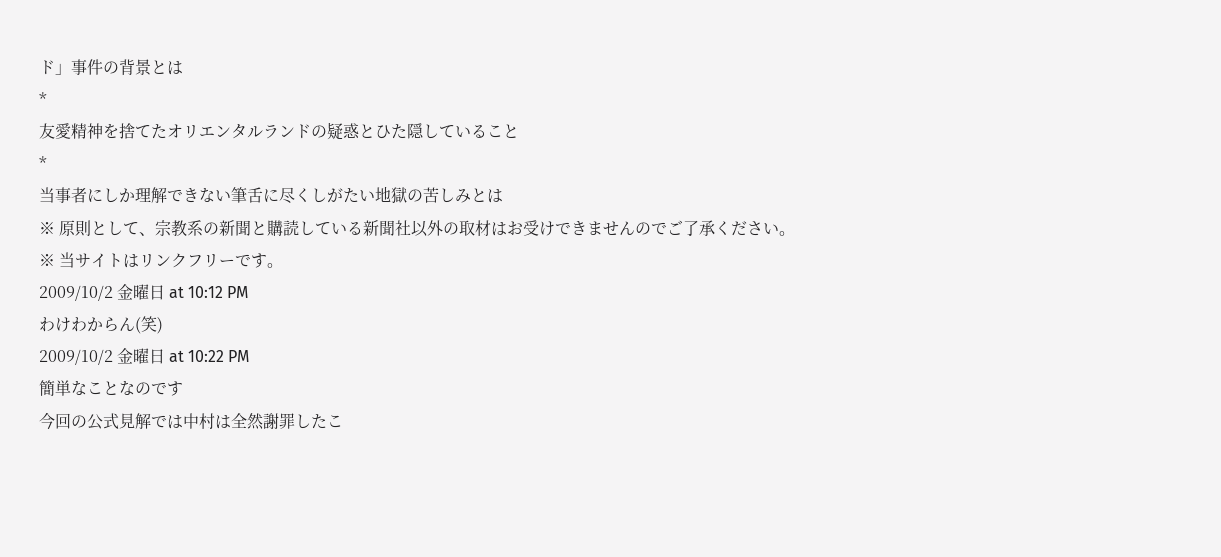ド」事件の背景とは
*
友愛精神を捨てたオリエンタルランドの疑惑とひた隠していること
*
当事者にしか理解できない筆舌に尽くしがたい地獄の苦しみとは
※ 原則として、宗教系の新聞と購読している新聞社以外の取材はお受けできませんのでご了承ください。
※ 当サイトはリンクフリーです。
2009/10/2 金曜日 at 10:12 PM
わけわからん(笑)
2009/10/2 金曜日 at 10:22 PM
簡単なことなのです
今回の公式見解では中村は全然謝罪したこ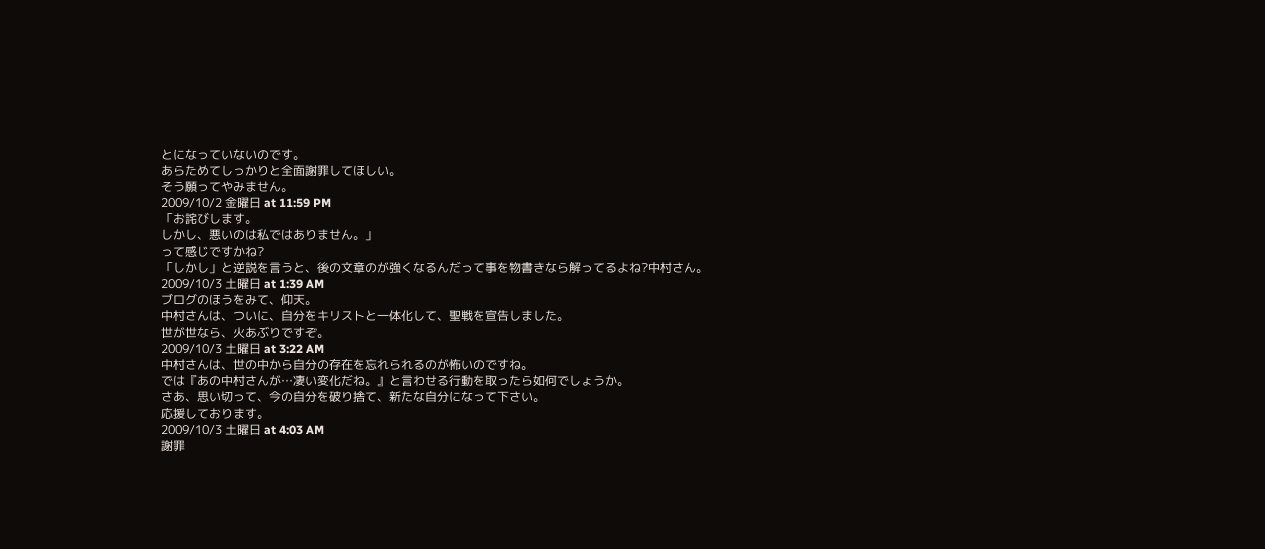とになっていないのです。
あらためてしっかりと全面謝罪してほしい。
そう願ってやみません。
2009/10/2 金曜日 at 11:59 PM
「お詫びします。
しかし、悪いのは私ではありません。」
って感じですかね?
「しかし」と逆説を言うと、後の文章のが強くなるんだって事を物書きなら解ってるよね?中村さん。
2009/10/3 土曜日 at 1:39 AM
ブログのほうをみて、仰天。
中村さんは、ついに、自分をキリストと一体化して、聖戦を宣告しました。
世が世なら、火あぶりですぞ。
2009/10/3 土曜日 at 3:22 AM
中村さんは、世の中から自分の存在を忘れられるのが怖いのですね。
では『あの中村さんが…凄い変化だね。』と言わせる行動を取ったら如何でしょうか。
さあ、思い切って、今の自分を破り捨て、新たな自分になって下さい。
応援しております。
2009/10/3 土曜日 at 4:03 AM
謝罪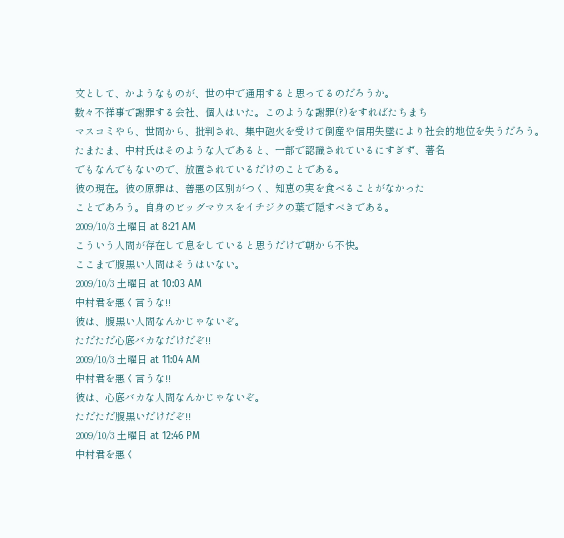文として、かようなものが、世の中で通用すると思ってるのだろうか。
数々不祥事で謝罪する会社、個人はいた。このような謝罪(?)をすればたちまち
マスコミやら、世間から、批判され、集中砲火を受けて倒産や信用失墜により社会的地位を失うだろう。
たまたま、中村氏はそのような人であると、一部で認識されているにすぎず、著名
でもなんでもないので、放置されているだけのことである。
彼の現在。彼の原罪は、善悪の区別がつく、知恵の実を食べることがなかった
ことであろう。自身のビッグマウスをイチジクの葉で隠すべきである。
2009/10/3 土曜日 at 8:21 AM
こういう人間が存在して息をしていると思うだけで朝から不快。
ここまで腹黒い人間はそうはいない。
2009/10/3 土曜日 at 10:03 AM
中村君を悪く言うな!!
彼は、腹黒い人間なんかじゃないぞ。
ただただ心底バカなだけだぞ!!
2009/10/3 土曜日 at 11:04 AM
中村君を悪く言うな!!
彼は、心底バカな人間なんかじゃないぞ。
ただただ腹黒いだけだぞ!!
2009/10/3 土曜日 at 12:46 PM
中村君を悪く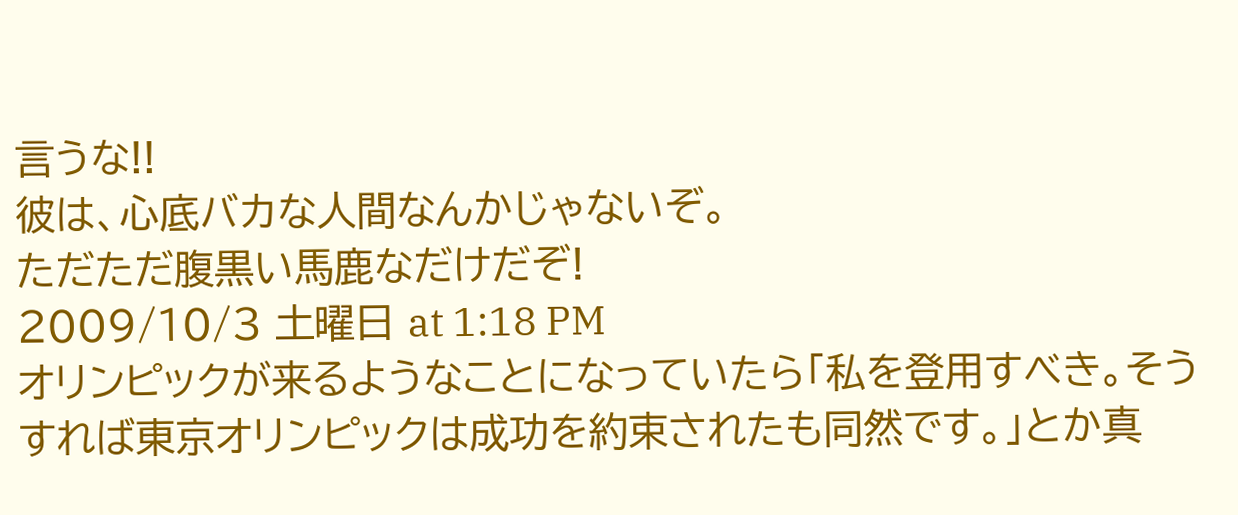言うな!!
彼は、心底バカな人間なんかじゃないぞ。
ただただ腹黒い馬鹿なだけだぞ!
2009/10/3 土曜日 at 1:18 PM
オリンピックが来るようなことになっていたら「私を登用すべき。そうすれば東京オリンピックは成功を約束されたも同然です。」とか真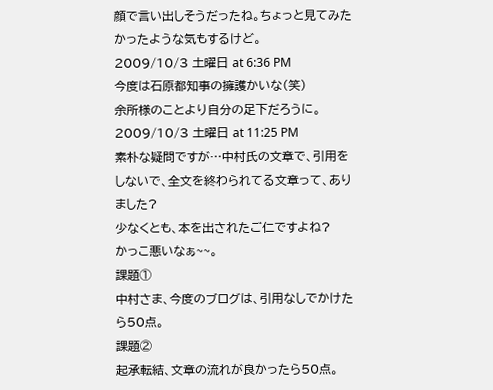顔で言い出しそうだったね。ちょっと見てみたかったような気もするけど。
2009/10/3 土曜日 at 6:36 PM
今度は石原都知事の擁護かいな(笑)
余所様のことより自分の足下だろうに。
2009/10/3 土曜日 at 11:25 PM
素朴な疑問ですが…中村氏の文章で、引用をしないで、全文を終わられてる文章って、ありました?
少なくとも、本を出されたご仁ですよね?
かっこ悪いなぁ~~。
課題①
中村さま、今度のブログは、引用なしでかけたら50点。
課題②
起承転結、文章の流れが良かったら50点。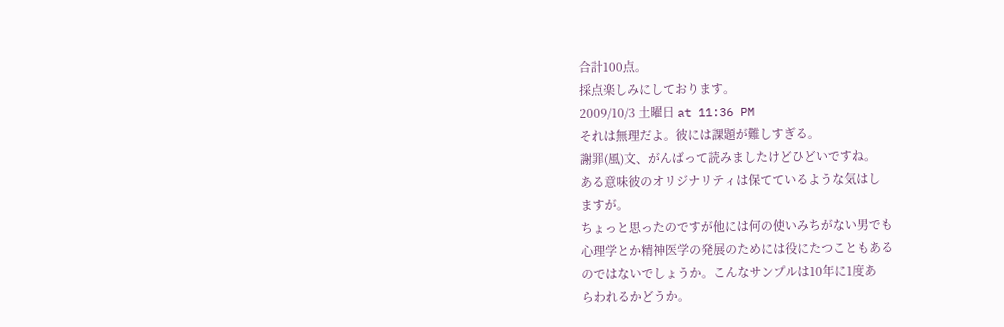合計100点。
採点楽しみにしております。
2009/10/3 土曜日 at 11:36 PM
それは無理だよ。彼には課題が難しすぎる。
謝罪(風)文、がんばって読みましたけどひどいですね。
ある意味彼のオリジナリティは保てているような気はし
ますが。
ちょっと思ったのですが他には何の使いみちがない男でも
心理学とか精神医学の発展のためには役にたつこともある
のではないでしょうか。こんなサンプルは10年に1度あ
らわれるかどうか。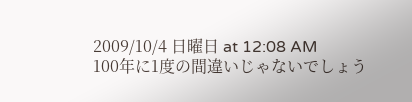2009/10/4 日曜日 at 12:08 AM
100年に1度の間違いじゃないでしょう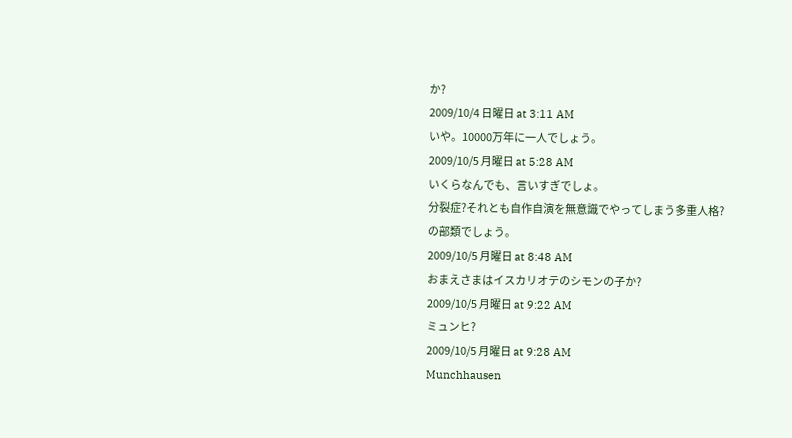か?
2009/10/4 日曜日 at 3:11 AM
いや。10000万年に一人でしょう。
2009/10/5 月曜日 at 5:28 AM
いくらなんでも、言いすぎでしょ。
分裂症?それとも自作自演を無意識でやってしまう多重人格?
の部類でしょう。
2009/10/5 月曜日 at 8:48 AM
おまえさまはイスカリオテのシモンの子か?
2009/10/5 月曜日 at 9:22 AM
ミュンヒ?
2009/10/5 月曜日 at 9:28 AM
Munchhausen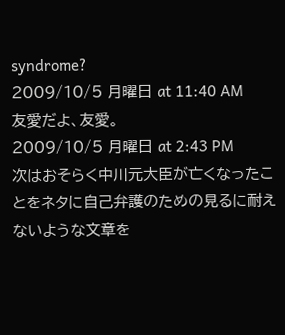syndrome?
2009/10/5 月曜日 at 11:40 AM
友愛だよ、友愛。
2009/10/5 月曜日 at 2:43 PM
次はおそらく中川元大臣が亡くなったことをネタに自己弁護のための見るに耐えないような文章を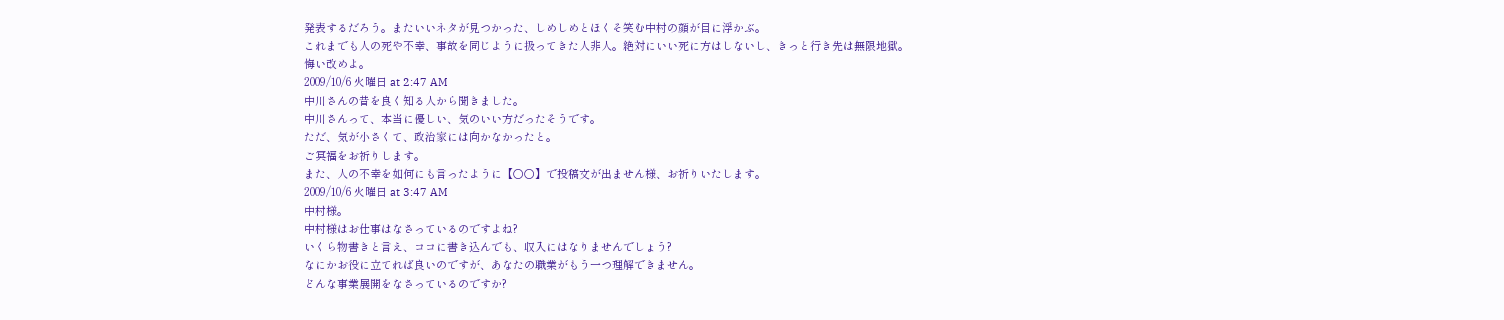発表するだろう。またいいネタが見つかった、しめしめとほくそ笑む中村の顔が目に浮かぶ。
これまでも人の死や不幸、事故を同じように扱ってきた人非人。絶対にいい死に方はしないし、きっと行き先は無限地獄。
悔い改めよ。
2009/10/6 火曜日 at 2:47 AM
中川さんの昔を良く知る人から聞きました。
中川さんって、本当に優しい、気のいい方だったそうです。
ただ、気が小さくて、政治家には向かなかったと。
ご冥福をお祈りします。
また、人の不幸を如何にも言ったように【○○】で投稿文が出ません様、お祈りいたします。
2009/10/6 火曜日 at 3:47 AM
中村様。
中村様はお仕事はなさっているのですよね?
いくら物書きと言え、ココに書き込んでも、収入にはなりませんでしょう?
なにかお役に立てれば良いのですが、あなたの職業がもう一つ理解できません。
どんな事業展開をなさっているのですか?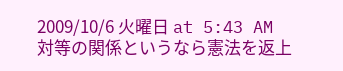2009/10/6 火曜日 at 5:43 AM
対等の関係というなら憲法を返上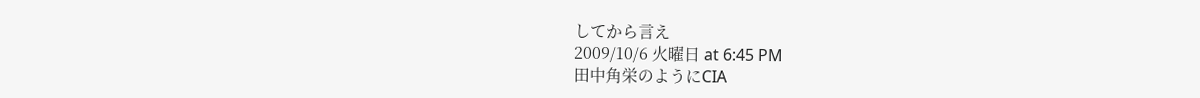してから言え
2009/10/6 火曜日 at 6:45 PM
田中角栄のようにCIA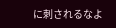に刺されるなよ